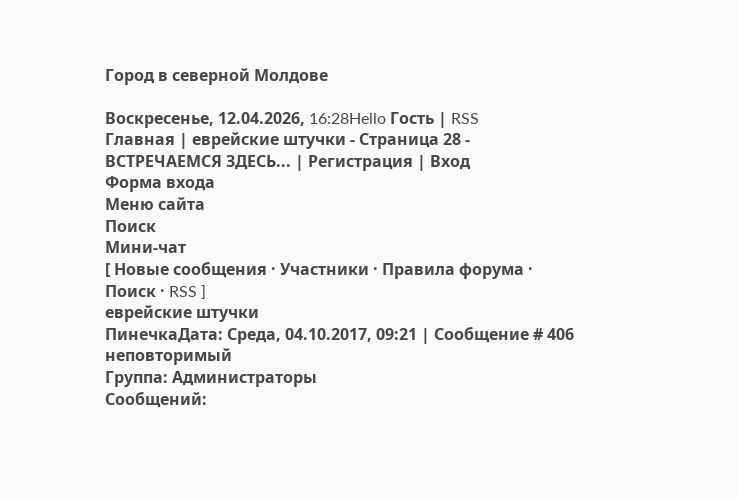Город в северной Молдове

Воскресенье, 12.04.2026, 16:28Hello Гость | RSS
Главная | еврейские штучки - Страница 28 - ВСТРЕЧАЕМСЯ ЗДЕСЬ... | Регистрация | Вход
Форма входа
Меню сайта
Поиск
Мини-чат
[ Новые сообщения · Участники · Правила форума · Поиск · RSS ]
еврейские штучки
ПинечкаДата: Среда, 04.10.2017, 09:21 | Сообщение # 406
неповторимый
Группа: Администраторы
Сообщений: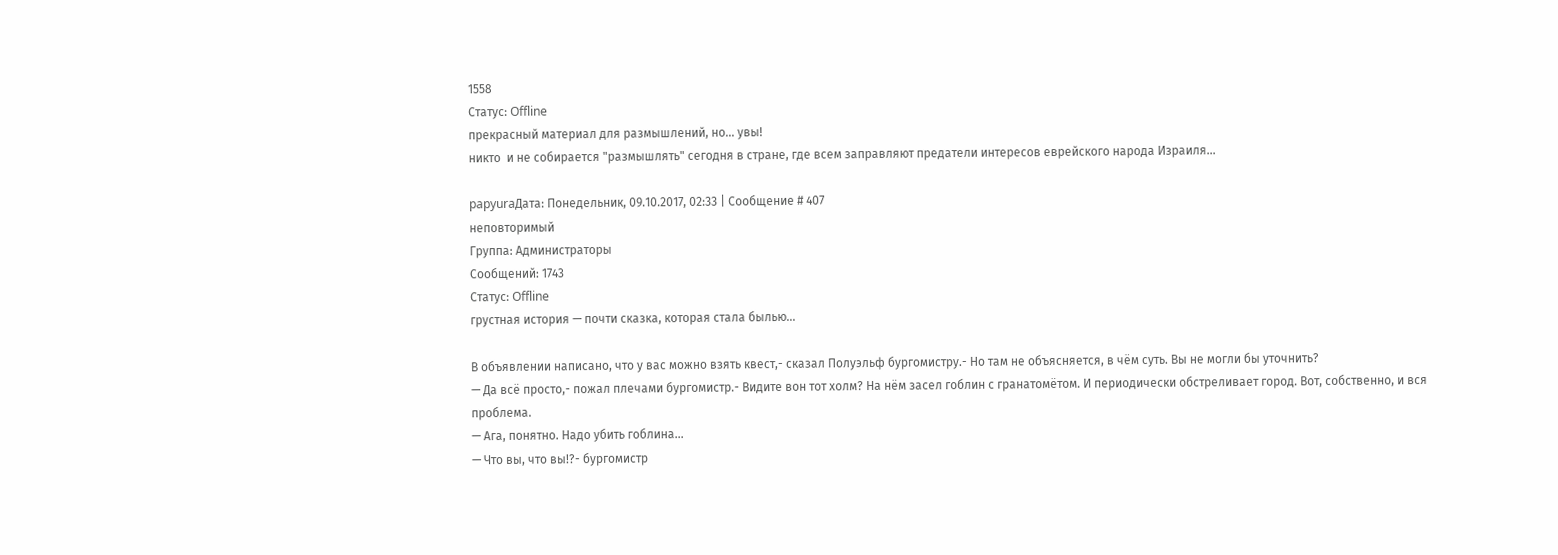1558
Статус: Offline
прекрасный материал для размышлений, но... увы!
никто  и не собирается "размышлять" сегодня в стране, где всем заправляют предатели интересов еврейского народа Израиля...

papyuraДата: Понедельник, 09.10.2017, 02:33 | Сообщение # 407
неповторимый
Группа: Администраторы
Сообщений: 1743
Статус: Offline
грустная история — почти сказка, которая стала былью...

В объявлении написано, что у вас можно взять квест,- сказал Полуэльф бургомистру.- Но там не объясняется, в чём суть. Вы не могли бы уточнить?
— Да всё просто,- пожал плечами бургомистр.- Видите вон тот холм? На нём засел гоблин с гранатомётом. И периодически обстреливает город. Вот, собственно, и вся проблема.
— Ага, понятно. Надо убить гоблина...
— Что вы, что вы!?- бургомистр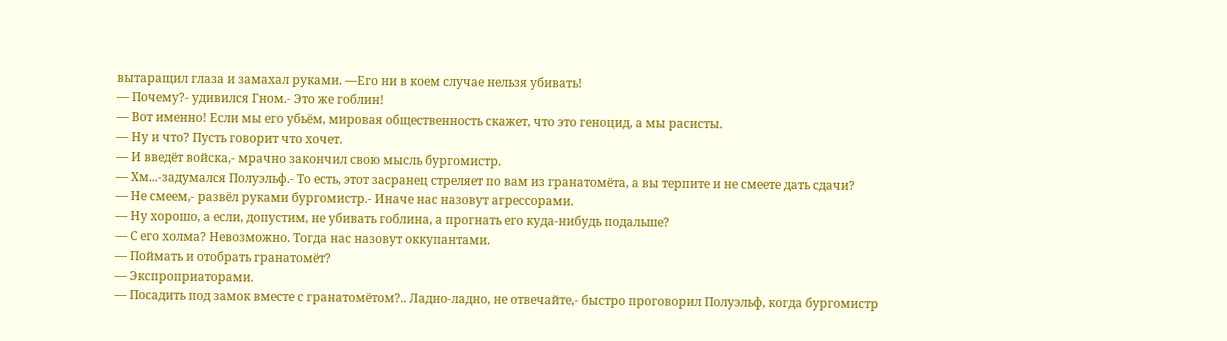вытаращил глаза и замахал руками. —Его ни в коем случае нельзя убивать!
— Почему?- удивился Гном.- Это же гоблин!
— Вот именно! Если мы его убьём, мировая общественность скажет, что это геноцид, а мы расисты.
— Ну и что? Пусть говорит что хочет.
— И введёт войска,- мрачно закончил свою мысль бургомистр.
— Хм...-задумался Полуэльф.- То есть, этот засранец стреляет по вам из гранатомёта, а вы терпите и не смеете дать сдачи?
— Не смеем,- развёл руками бургомистр.- Иначе нас назовут агрессорами.
— Ну хорошо, а если, допустим, не убивать гоблина, а прогнать его куда-нибудь подальше?
— С его холма? Невозможно. Тогда нас назовут оккупантами.
— Поймать и отобрать гранатомёт?
— Экспроприаторами.
— Посадить под замок вместе с гранатомётом?.. Ладно-ладно, не отвечайте,- быстро проговорил Полуэльф, когда бургомистр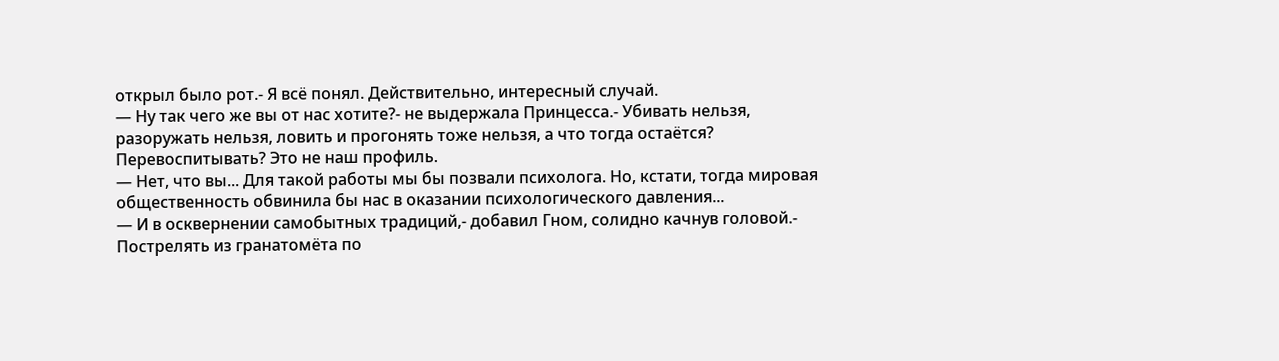открыл было рот.- Я всё понял. Действительно, интересный случай.
— Ну так чего же вы от нас хотите?- не выдержала Принцесса.- Убивать нельзя, разоружать нельзя, ловить и прогонять тоже нельзя, а что тогда остаётся? Перевоспитывать? Это не наш профиль.
— Нет, что вы... Для такой работы мы бы позвали психолога. Но, кстати, тогда мировая общественность обвинила бы нас в оказании психологического давления...
— И в осквернении самобытных традиций,- добавил Гном, солидно качнув головой.- Пострелять из гранатомёта по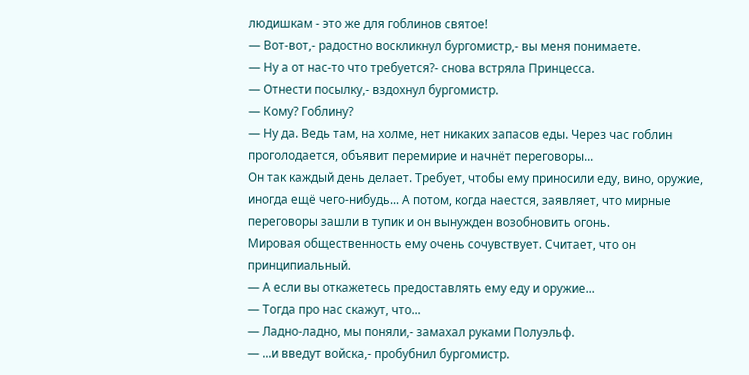людишкам - это же для гоблинов святое!
— Вот-вот,- радостно воскликнул бургомистр,- вы меня понимаете.
— Ну а от нас-то что требуется?- снова встряла Принцесса.
— Отнести посылку,- вздохнул бургомистр.
— Кому? Гоблину?
— Ну да. Ведь там, на холме, нет никаких запасов еды. Через час гоблин проголодается, объявит перемирие и начнёт переговоры...
Он так каждый день делает. Требует, чтобы ему приносили еду, вино, оружие, иногда ещё чего-нибудь... А потом, когда наестся, заявляет, что мирные переговоры зашли в тупик и он вынужден возобновить огонь.
Мировая общественность ему очень сочувствует. Считает, что он принципиальный.
— А если вы откажетесь предоставлять ему еду и оружие...
— Тогда про нас скажут, что...
— Ладно-ладно, мы поняли,- замахал руками Полуэльф.
— ...и введут войска,- пробубнил бургомистр.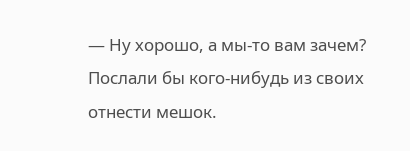— Ну хорошо, а мы-то вам зачем? Послали бы кого-нибудь из своих отнести мешок.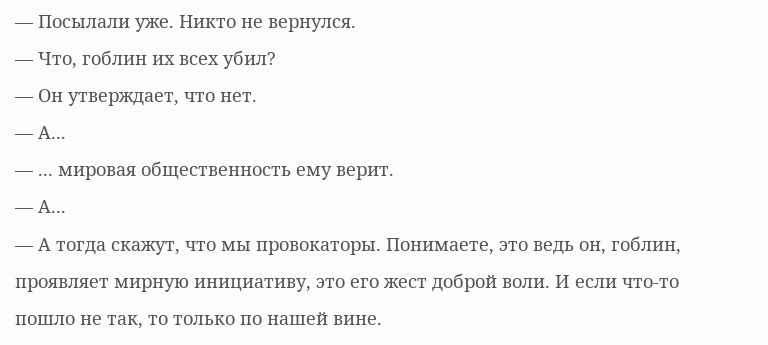— Посылали уже. Никто не вернулся.
— Что, гоблин их всех убил?
— Он утверждает, что нет.
— А...
— ... мировая общественность ему верит.
— А...
— А тогда скажут, что мы провокаторы. Понимаете, это ведь он, гоблин, проявляет мирную инициативу, это его жест доброй воли. И если что-то пошло не так, то только по нашей вине.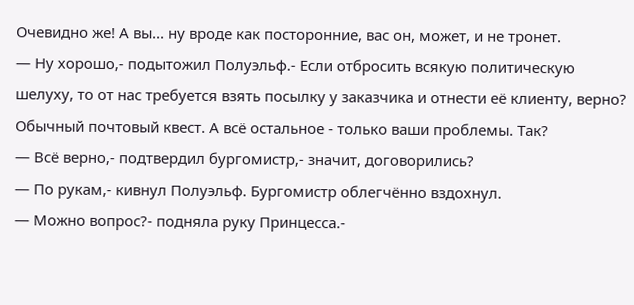Очевидно же! А вы... ну вроде как посторонние, вас он, может, и не тронет.
— Ну хорошо,- подытожил Полуэльф.- Если отбросить всякую политическую шелуху, то от нас требуется взять посылку у заказчика и отнести её клиенту, верно? Обычный почтовый квест. А всё остальное - только ваши проблемы. Так?
— Всё верно,- подтвердил бургомистр,- значит, договорились?
— По рукам,- кивнул Полуэльф. Бургомистр облегчённо вздохнул.
— Можно вопрос?- подняла руку Принцесса.-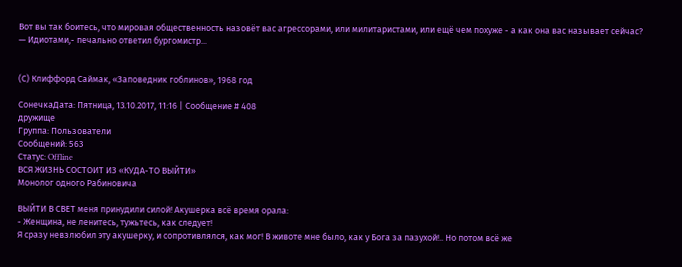Вот вы так боитесь, что мировая общественность назовёт вас агрессорами, или милитаристами, или ещё чем похуже - а как она вас называет сейчас?
— Идиотами,- печально ответил бургомистр...


(С) Клиффорд Саймак, «Заповедник гоблинов», 1968 год

СонечкаДата: Пятница, 13.10.2017, 11:16 | Сообщение # 408
дружище
Группа: Пользователи
Сообщений: 563
Статус: Offline
ВСЯ ЖИЗНЬ СОСТОИТ ИЗ «КУДА-ТО ВЫЙТИ»
Монолог одного Рабиновича

ВЫЙТИ В СВЕТ меня принудили силой! Акушерка всё время орала:
- Женщина, не ленитесь, тужьтесь, как следует!
Я сразу невзлюбил эту акушерку, и сопротивлялся, как мог! В животе мне было, как у Бога за пазухой!.. Но потом всё же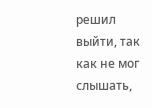решил выйти, так как не мог слышать,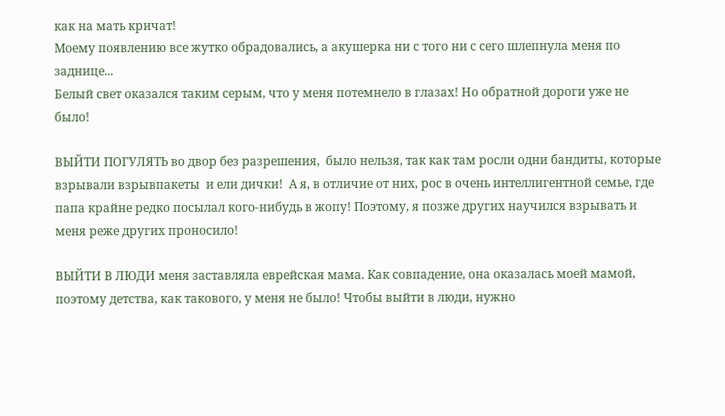как на мать кричат!
Моему появлению все жутко обрадовались, а акушерка ни с того ни с сего шлепнула меня по заднице...
Белый свет оказался таким серым, что у меня потемнело в глазах! Но обратной дороги уже не было!

ВЫЙТИ ПОГУЛЯТЬ во двор без разрешения,  было нельзя, так как там росли одни бандиты, которые взрывали взрывпакеты  и ели дички!  А я, в отличие от них, рос в очень интеллигентной семье, где папа крайне редко посылал кого-нибудь в жопу! Поэтому, я позже других научился взрывать и меня реже других проносило!

ВЫЙТИ В ЛЮДИ меня заставляла еврейская мама. Как совпадение, она оказалась моей мамой, поэтому детства, как такового, у меня не было! Чтобы выйти в люди, нужно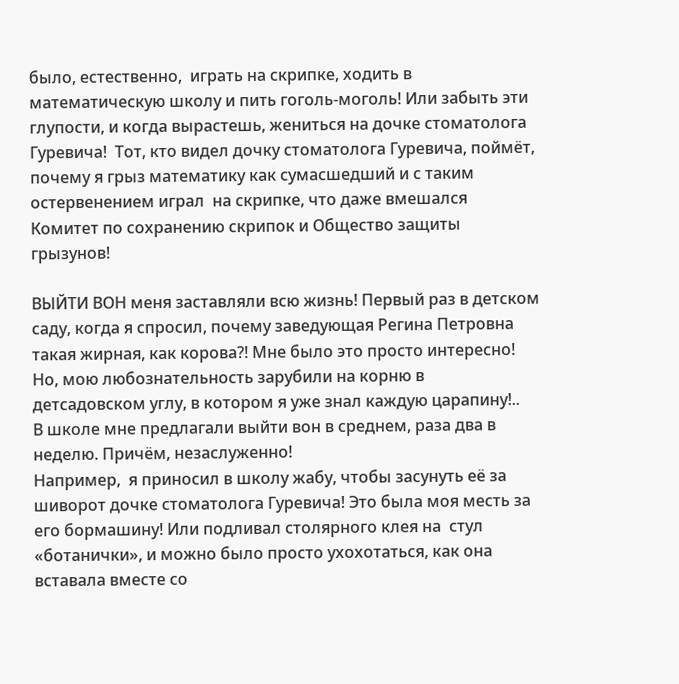было, естественно,  играть на скрипке, ходить в математическую школу и пить гоголь-моголь! Или забыть эти глупости, и когда вырастешь, жениться на дочке стоматолога Гуревича!  Тот, кто видел дочку стоматолога Гуревича, поймёт, почему я грыз математику как сумасшедший и с таким остервенением играл  на скрипке, что даже вмешался Комитет по сохранению скрипок и Общество защиты грызунов!

ВЫЙТИ ВОН меня заставляли всю жизнь! Первый раз в детском саду, когда я спросил, почему заведующая Регина Петровна такая жирная, как корова?! Мне было это просто интересно! Но, мою любознательность зарубили на корню в детсадовском углу, в котором я уже знал каждую царапину!..
В школе мне предлагали выйти вон в среднем, раза два в неделю. Причём, незаслуженно!
Например,  я приносил в школу жабу, чтобы засунуть её за шиворот дочке стоматолога Гуревича! Это была моя месть за его бормашину! Или подливал столярного клея на  стул «ботанички», и можно было просто ухохотаться, как она вставала вместе со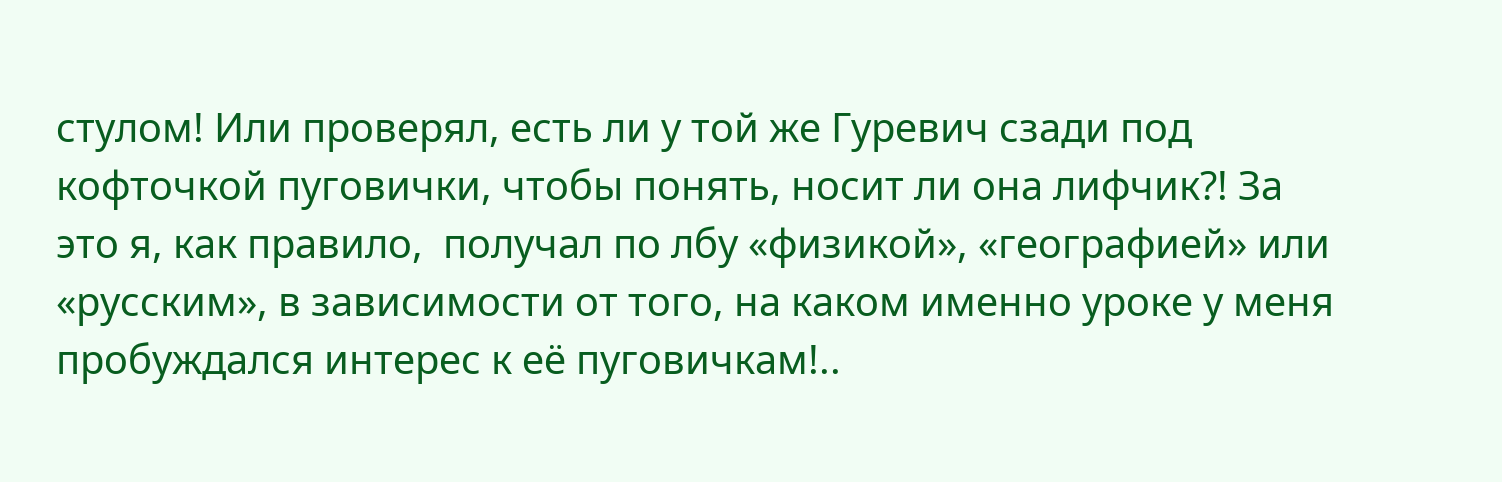стулом! Или проверял, есть ли у той же Гуревич сзади под кофточкой пуговички, чтобы понять, носит ли она лифчик?! За это я, как правило,  получал по лбу «физикой», «географией» или «русским», в зависимости от того, на каком именно уроке у меня пробуждался интерес к её пуговичкам!..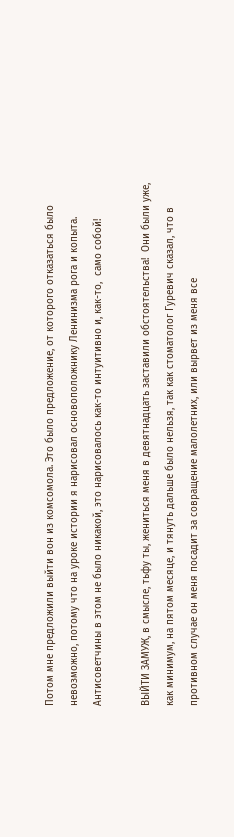Потом мне предложили выйти вон из комсомола. Это было предложение, от которого отказаться было невозможно, потому что на уроке истории я нарисовал основоположнику Ленинизма рога и копыта.
Антисоветчины в этом не было никакой, это нарисовалось как-то интуитивно и, как-то,  само собой!

ВЫЙТИ ЗАМУЖ, в смысле, тьфу ты, жениться меня в девятнадцать заставили обстоятельства!  Они были уже,  как минимум, на пятом месяце, и тянуть дальше было нельзя, так как стоматолог Гуревич сказал, что в противном случае он меня посадит за совращение малолетних, или вырвет из меня все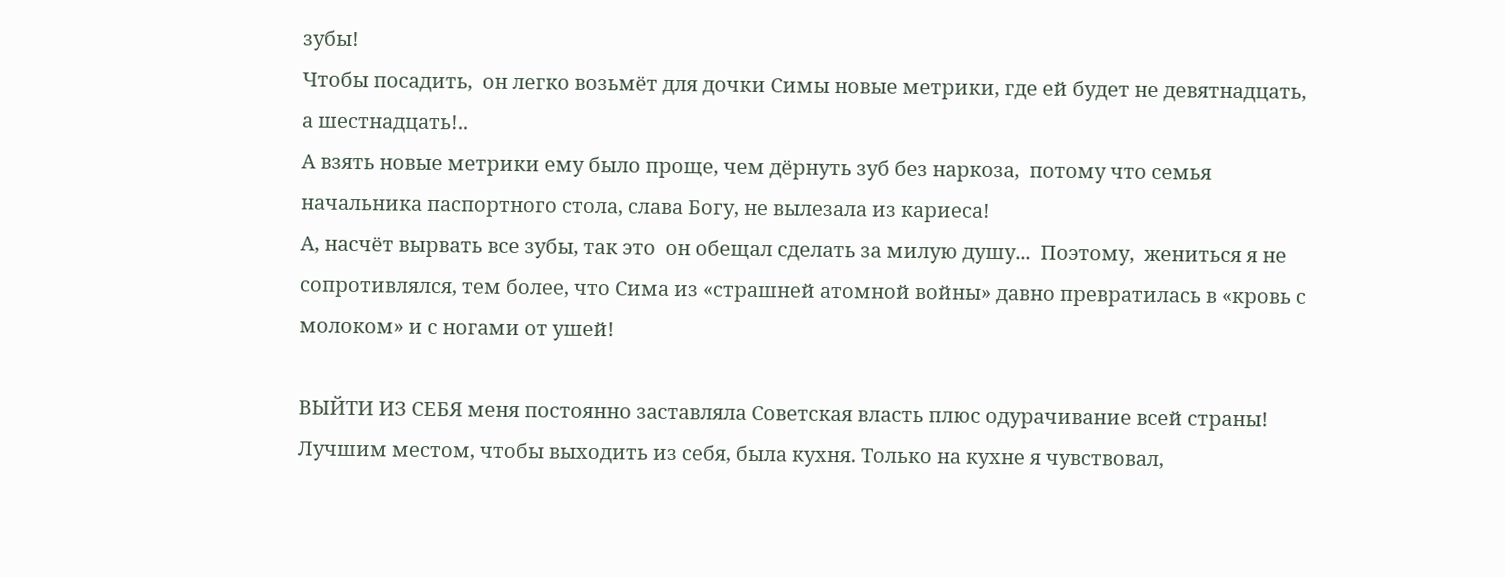зубы!
Чтобы посадить,  он легко возьмёт для дочки Симы новые метрики, где ей будет не девятнадцать, а шестнадцать!..
А взять новые метрики ему было проще, чем дёрнуть зуб без наркоза,  потому что семья начальника паспортного стола, слава Богу, не вылезала из кариеса!
А, насчёт вырвать все зубы, так это  он обещал сделать за милую душу...  Поэтому,  жениться я не сопротивлялся, тем более, что Сима из «страшней атомной войны» давно превратилась в «кровь с молоком» и с ногами от ушей!

ВЫЙТИ ИЗ СЕБЯ меня постоянно заставляла Советская власть плюс одурачивание всей страны!
Лучшим местом, чтобы выходить из себя, была кухня. Только на кухне я чувствовал,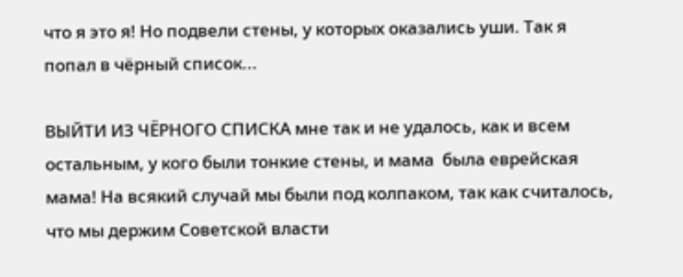что я это я! Но подвели стены, у которых оказались уши. Так я попал в чёрный список...

ВЫЙТИ ИЗ ЧЁРНОГО СПИСКА мне так и не удалось, как и всем остальным, у кого были тонкие стены, и мама  была еврейская мама! На всякий случай мы были под колпаком, так как считалось, что мы держим Советской власти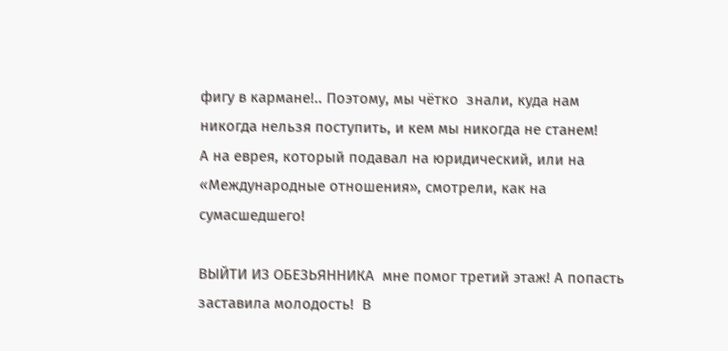фигу в кармане!.. Поэтому, мы чётко  знали, куда нам никогда нельзя поступить, и кем мы никогда не станем!
А на еврея, который подавал на юридический, или на «Международные отношения», смотрели, как на сумасшедшего!

ВЫЙТИ ИЗ ОБЕЗЬЯННИКА  мне помог третий этаж! А попасть заставила молодость!  В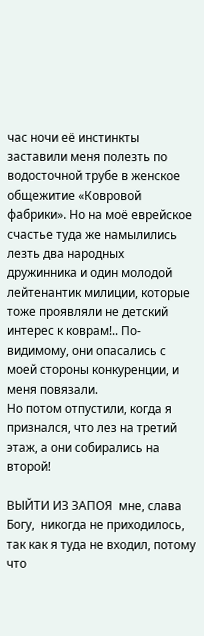час ночи её инстинкты заставили меня полезть по водосточной трубе в женское общежитие «Ковровой фабрики». Но на моё еврейское счастье туда же намылились лезть два народных дружинника и один молодой лейтенантик милиции, которые тоже проявляли не детский интерес к коврам!.. По-видимому, они опасались с моей стороны конкуренции, и меня повязали.
Но потом отпустили, когда я признался, что лез на третий этаж, а они собирались на второй!

ВЫЙТИ ИЗ ЗАПОЯ  мне, слава Богу,  никогда не приходилось, так как я туда не входил, потому что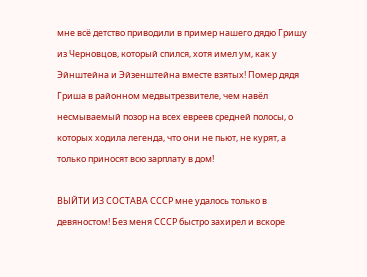мне всё детство приводили в пример нашего дядю Гришу из Черновцов, который спился, хотя имел ум, как у Эйнштейна и Эйзенштейна вместе взятых! Помер дядя Гриша в районном медвытрезвителе, чем навёл несмываемый позор на всех евреев средней полосы, о которых ходила легенда, что они не пьют, не курят, а только приносят всю зарплату в дом!

ВЫЙТИ ИЗ СОСТАВА СССР мне удалось только в девяностом! Без меня СССР быстро захирел и вскоре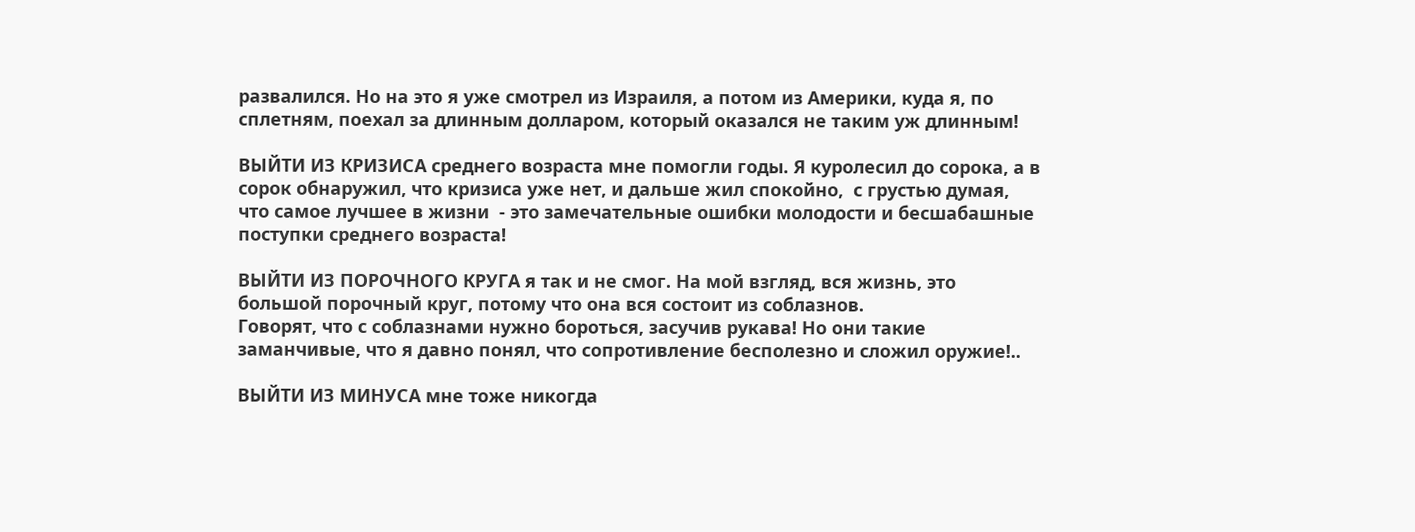развалился. Но на это я уже смотрел из Израиля, а потом из Америки, куда я, по сплетням, поехал за длинным долларом, который оказался не таким уж длинным!

ВЫЙТИ ИЗ КРИЗИСА среднего возраста мне помогли годы. Я куролесил до сорока, а в сорок обнаружил, что кризиса уже нет, и дальше жил спокойно,  с грустью думая, что самое лучшее в жизни  - это замечательные ошибки молодости и бесшабашные поступки среднего возраста!

ВЫЙТИ ИЗ ПОРОЧНОГО КРУГА я так и не смог. На мой взгляд, вся жизнь, это большой порочный круг, потому что она вся состоит из соблазнов.
Говорят, что с соблазнами нужно бороться, засучив рукава! Но они такие заманчивые, что я давно понял, что сопротивление бесполезно и сложил оружие!..

ВЫЙТИ ИЗ МИНУСА мне тоже никогда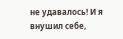не удавалось! И я внушил себе,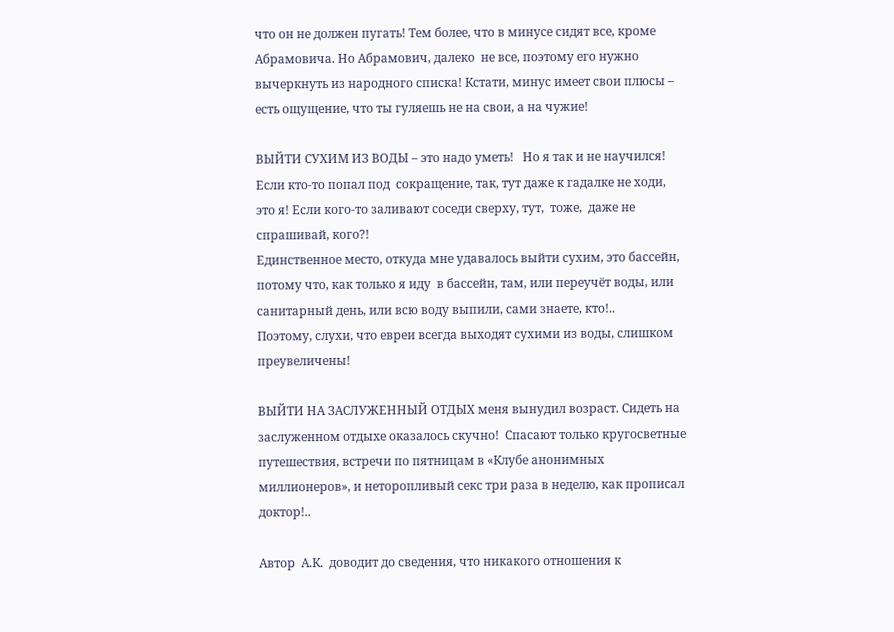что он не должен пугать! Тем более, что в минусе сидят все, кроме Абрамовича. Но Абрамович, далеко  не все, поэтому его нужно вычеркнуть из народного списка! Кстати, минус имеет свои плюсы – есть ощущение, что ты гуляешь не на свои, а на чужие!

ВЫЙТИ СУХИМ ИЗ ВОДЫ – это надо уметь!   Но я так и не научился!
Если кто-то попал под  сокращение, так, тут даже к гадалке не ходи, это я! Если кого-то заливают соседи сверху, тут,  тоже,  даже не спрашивай, кого?!
Единственное место, откуда мне удавалось выйти сухим, это бассейн, потому что, как только я иду  в бассейн, там, или переучёт воды, или санитарный день, или всю воду выпили, сами знаете, кто!..
Поэтому, слухи, что евреи всегда выходят сухими из воды, слишком преувеличены!

ВЫЙТИ НА ЗАСЛУЖЕННЫЙ ОТДЫХ меня вынудил возраст. Сидеть на заслуженном отдыхе оказалось скучно!  Спасают только кругосветные путешествия, встречи по пятницам в «Клубе анонимных миллионеров», и неторопливый секс три раза в неделю, как прописал доктор!..

Автор  А.К.  доводит до сведения, что никакого отношения к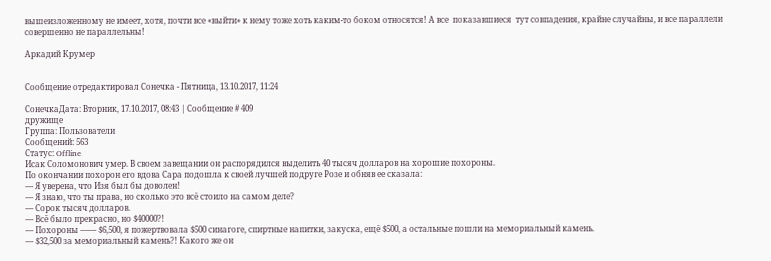вышеизложенному не имеет, хотя, почти все «выйти» к нему тоже хоть каким-то боком относятся! А все  показавшиеся  тут совпадения, крайне случайны, и все параллели совершенно не параллельны!

Аркадий Крумер


Сообщение отредактировал Сонечка - Пятница, 13.10.2017, 11:24

СонечкаДата: Вторник, 17.10.2017, 08:43 | Сообщение # 409
дружище
Группа: Пользователи
Сообщений: 563
Статус: Offline
Исак Соломонович умер. В своем завещании он распорядился выделить 40 тысяч долларов на хорошие похороны.
По окончании похорон его вдова Сара подошла к своей лучшей подруге Розе и обняв ее сказала:
— Я уверена, что Изя был бы доволен!
— Я знаю, что ты правa, но сколько это всё стоило на самом деле?
— Сорок тысяч долларов.
— Всё было прекрасно, но $40000?!
— Похороны —— $6,500, я пожертвовала $500 синагогe, спиртные напитки, закуска, ещё $500, а остальные пошли на мемориальный камень.
— $32,500 за мемориальный камень?! Какого же он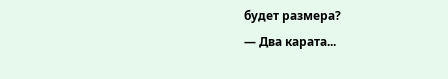будет размера?
— Два карата...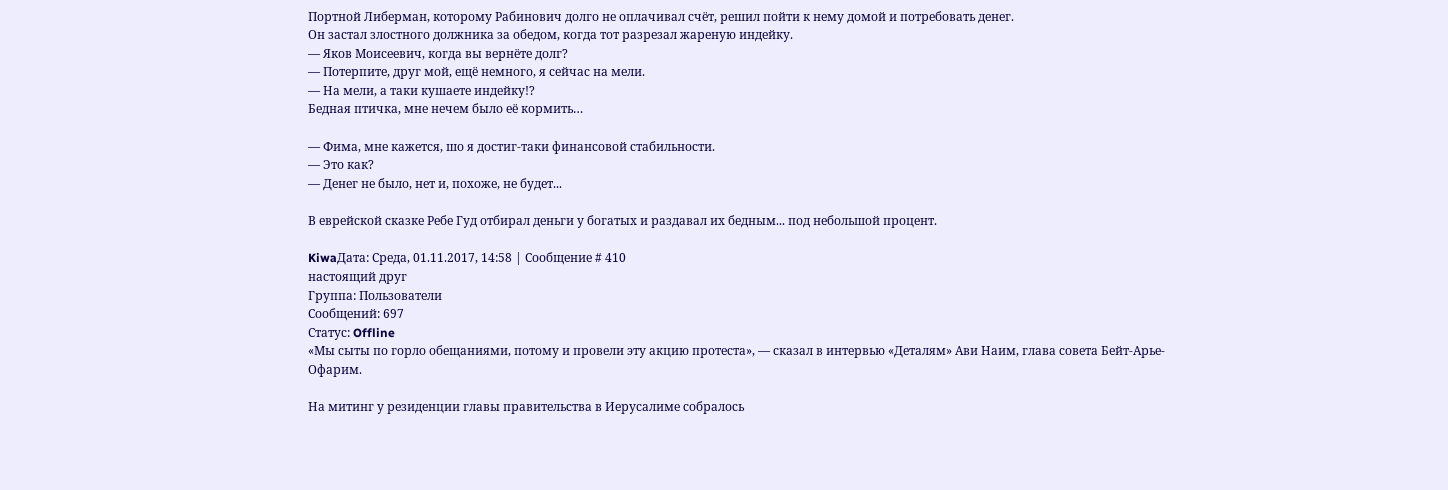Портной Либерман, которому Рабинович долго не оплачивал счёт, решил пойти к нему домой и потребовать денег.
Он застал злостного должника за обедом, когда тот разрезал жареную индейку.
— Яков Моисеевич, когда вы вернёте долг?
— Потерпите, друг мой, ещё немного, я сейчас на мели.
— На мели, а таки кушаете индейку!?
Бедная птичка, мне нечем было её кормить…

— Фима, мне кажется, шо я достиг-таки финансовой стабильности.
— Это как?
— Денег не было, нет и, похоже, не будет...

В еврейской сказке Ребе Гуд отбирал деньги у богатых и раздавал их бедным... под небольшой процент.

KiwaДата: Среда, 01.11.2017, 14:58 | Сообщение # 410
настоящий друг
Группа: Пользователи
Сообщений: 697
Статус: Offline
«Мы сыты по горло обещаниями, потому и провели эту акцию протеста», — сказал в интервью «Деталям» Ави Наим, глава совета Бейт-Арье-Офарим.

На митинг у резиденции главы правительства в Иерусалиме собралось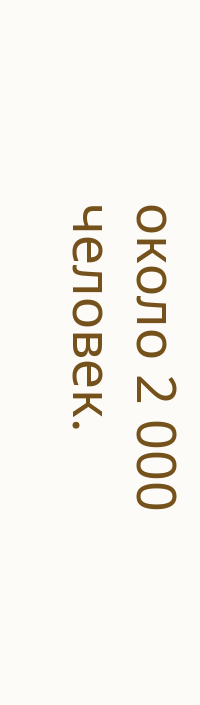около 2 000 человек.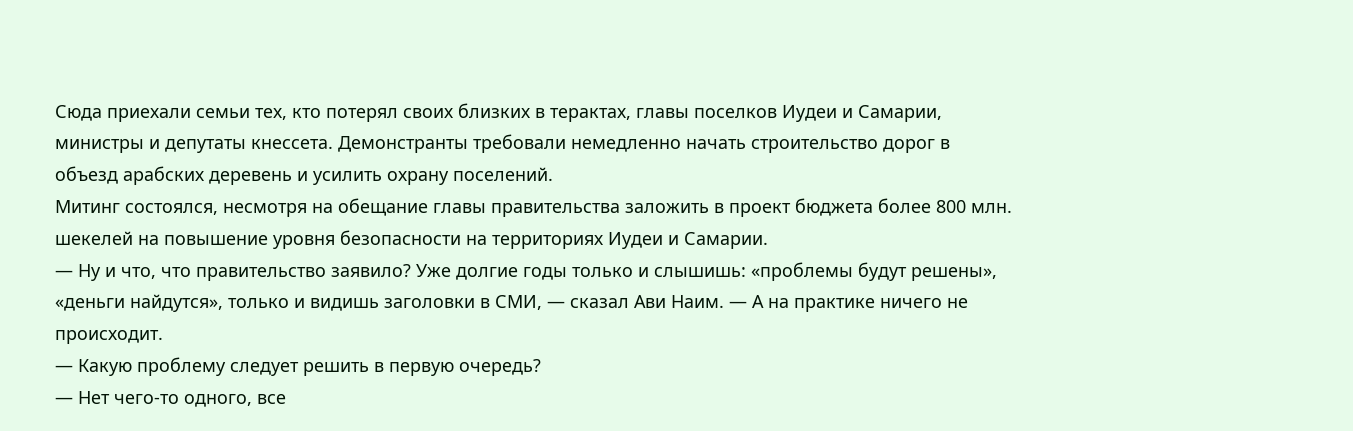Сюда приехали семьи тех, кто потерял своих близких в терактах, главы поселков Иудеи и Самарии, министры и депутаты кнессета. Демонстранты требовали немедленно начать строительство дорог в объезд арабских деревень и усилить охрану поселений.
Митинг состоялся, несмотря на обещание главы правительства заложить в проект бюджета более 800 млн. шекелей на повышение уровня безопасности на территориях Иудеи и Самарии.
— Ну и что, что правительство заявило? Уже долгие годы только и слышишь: «проблемы будут решены», «деньги найдутся», только и видишь заголовки в СМИ, — сказал Ави Наим. — А на практике ничего не происходит.
— Какую проблему следует решить в первую очередь?
— Нет чего-то одного, все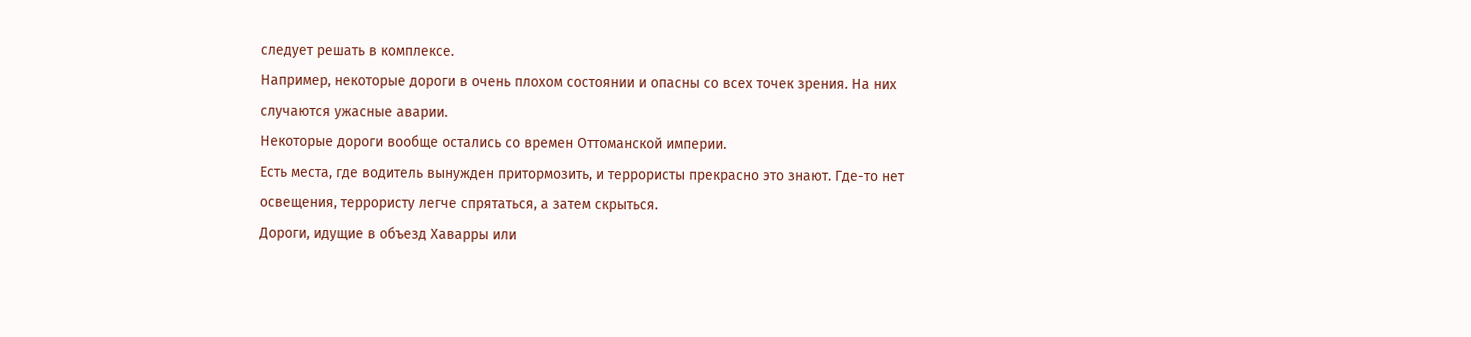следует решать в комплексе.
Например, некоторые дороги в очень плохом состоянии и опасны со всех точек зрения. На них случаются ужасные аварии.
Некоторые дороги вообще остались со времен Оттоманской империи.
Есть места, где водитель вынужден притормозить, и террористы прекрасно это знают. Где-то нет освещения, террористу легче спрятаться, а затем скрыться.
Дороги, идущие в объезд Хаварры или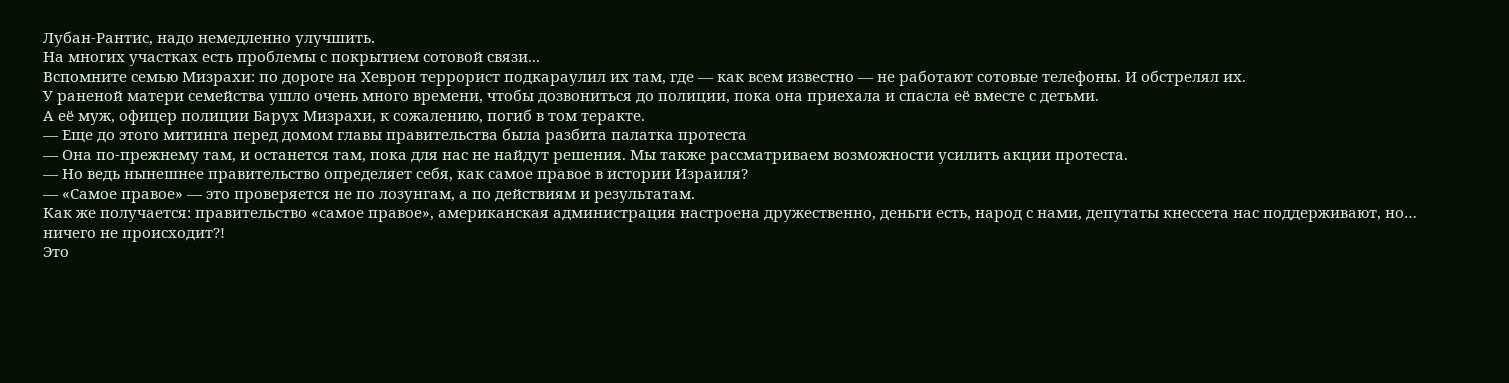Лубан-Рантис, надо немедленно улучшить.
На многих участках есть проблемы с покрытием сотовой связи...
Вспомните семью Мизрахи: по дороге на Хеврон террорист подкараулил их там, где — как всем известно — не работают сотовые телефоны. И обстрелял их.
У раненой матери семейства ушло очень много времени, чтобы дозвониться до полиции, пока она приехала и спасла её вместе с детьми.
А её муж, офицер полиции Барух Мизрахи, к сожалению, погиб в том теракте.
— Еще до этого митинга перед домом главы правительства была разбита палатка протеста
— Она по-прежнему там, и останется там, пока для нас не найдут решения. Мы также рассматриваем возможности усилить акции протеста.
— Но ведь нынешнее правительство определяет себя, как самое правое в истории Израиля?
— «Самое правое» — это проверяется не по лозунгам, а по действиям и результатам.
Как же получается: правительство «самое правое», американская администрация настроена дружественно, деньги есть, народ с нами, депутаты кнессета нас поддерживают, но… ничего не происходит?!
Это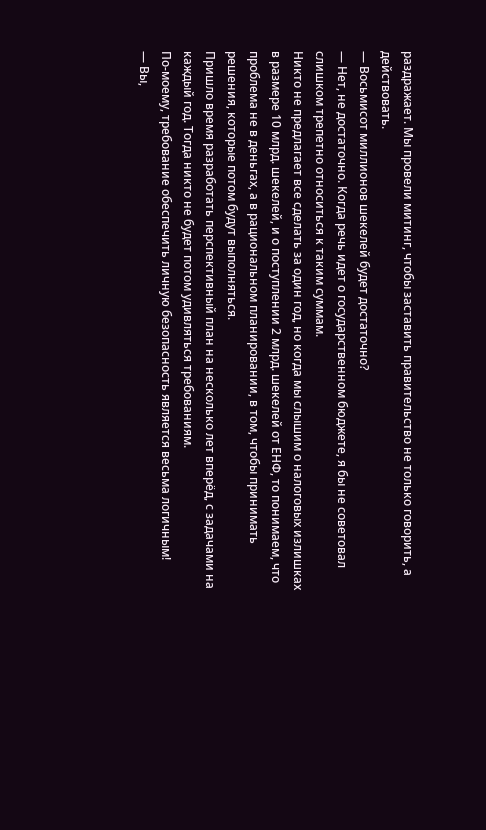раздражает. Мы провели митинг, чтобы заставить правительство не только говорить, а действовать.
— Восьмисот миллионов шекелей будет достаточно?
— Нет, не достаточно. Когда речь идет о государственном бюджете, я бы не советовал слишком трепетно относиться к таким суммам.
Никто не предлагает все сделать за один год, но когда мы слышим о налоговых излишках в размере 10 млрд. шекелей, и о поступлении 2 млрд. шекелей от ЕНФ, то понимаем, что проблема не в деньгах, а в рациональном планировании, в том, чтобы принимать решения, которые потом будут выполняться.
Пришло время разработать перспективный план на несколько лет вперёд, с задачами на каждый год. Тогда никто не будет потом удивляться требованиям.
По-моему, требование обеспечить личную безопасность является весьма логичным!
— Вы,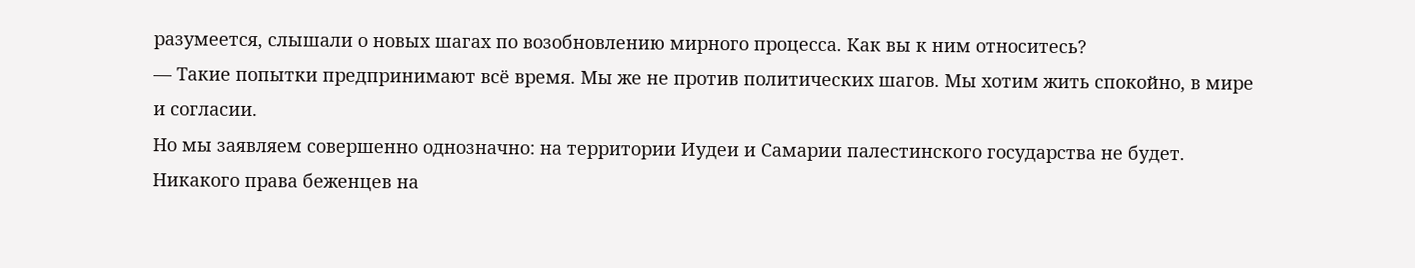разумеется, слышали о новых шагах по возобновлению мирного процесса. Как вы к ним относитесь?
— Такие попытки предпринимают всё время. Мы же не против политических шагов. Мы хотим жить спокойно, в мире и согласии.
Но мы заявляем совершенно однозначно: на территории Иудеи и Самарии палестинского государства не будет.
Никакого права беженцев на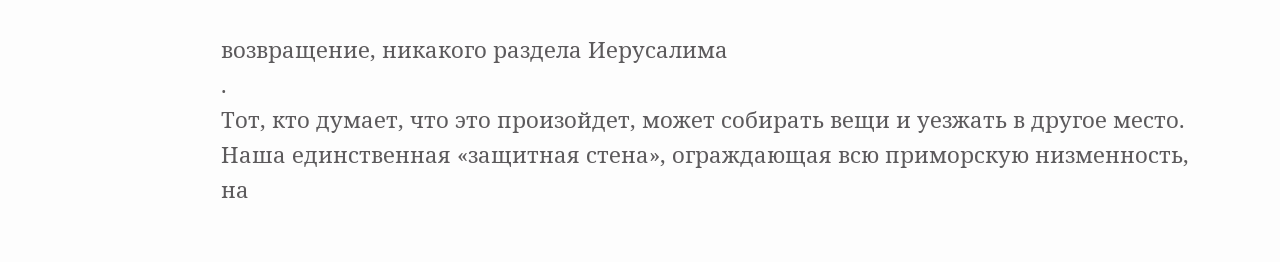возвращение, никакого раздела Иерусалима
.
Тот, кто думает, что это произойдет, может собирать вещи и уезжать в другое место. Наша единственная «защитная стена», ограждающая всю приморскую низменность, на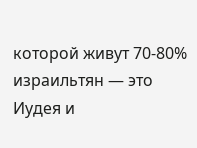которой живут 70-80% израильтян — это Иудея и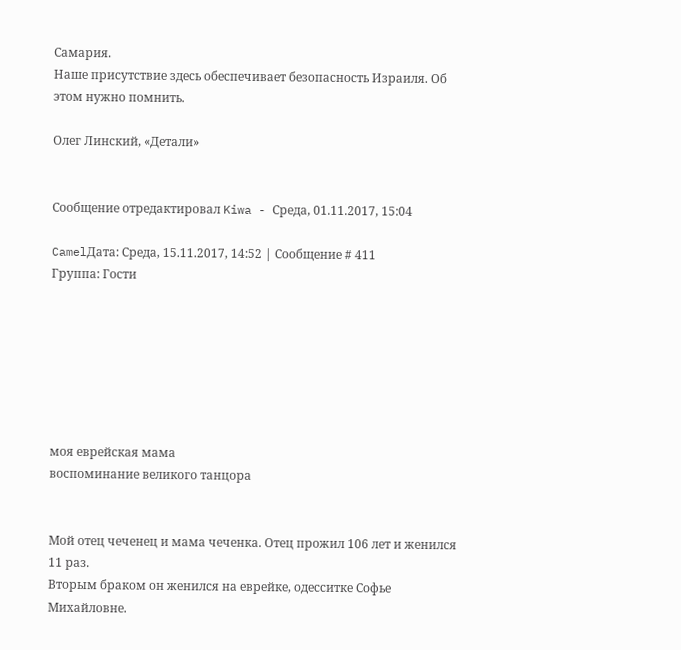Самария.
Наше присутствие здесь обеспечивает безопасность Израиля. Об этом нужно помнить.

Олег Линский, «Детали»


Сообщение отредактировал Kiwa - Среда, 01.11.2017, 15:04

CamelДата: Среда, 15.11.2017, 14:52 | Сообщение # 411
Группа: Гости







моя еврейская мама
воспоминание великого танцора


Мой отец чеченец и мама чеченка. Отец прожил 106 лет и женился 11 раз.
Вторым браком он женился на еврейке, одесситке Софье Михайловне.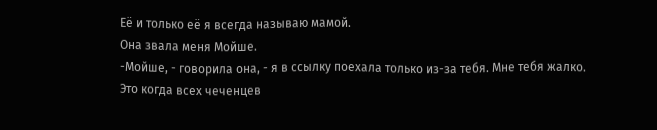Её и только её я всегда называю мамой.
Она звала меня Мойше.
-Мойше, - говорила она, - я в ссылку поехала только из-за тебя. Мне тебя жалко.
Это когда всех чеченцев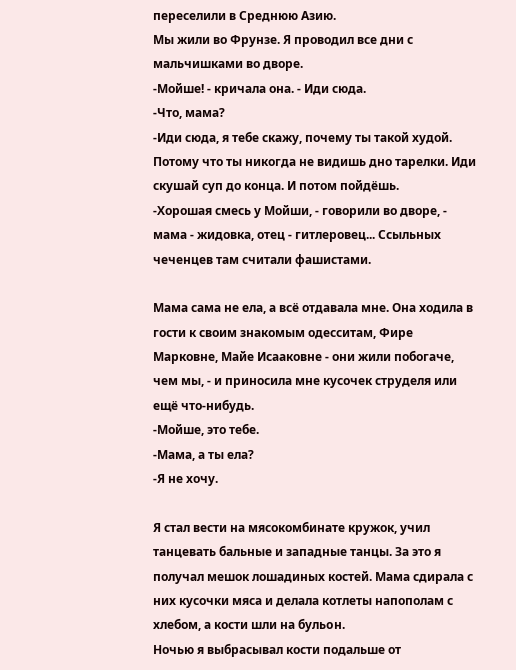переселили в Среднюю Азию.
Мы жили во Фрунзе. Я проводил все дни с мальчишками во дворе.
-Мойше! - кричала она. - Иди сюда.
-Что, мама?
-Иди сюда, я тебе скажу, почему ты такой худой. Потому что ты никогда не видишь дно тарелки. Иди скушай суп до конца. И потом пойдёшь.
-Хорошая смесь у Мойши, - говорили во дворе, - мама - жидовка, отец - гитлеровец... Ссыльных чеченцев там считали фашистами.

Мама сама не ела, а всё отдавала мне. Она ходила в гости к своим знакомым одесситам, Фире Марковне, Майе Исаaковне - они жили побогаче, чем мы, - и приносила мне кусочек струделя или ещё что-нибудь.
-Мойше, это тебе.
-Мама, а ты ела?
-Я не хочу.

Я стал вести на мясокомбинате кружок, учил танцевать бальные и западные танцы. За это я получал мешок лошадиных костей. Мама сдирала с них кусочки мяса и делала котлеты напополам с хлебом, а кости шли на бульoн.
Ночью я выбрасывал кости подальше от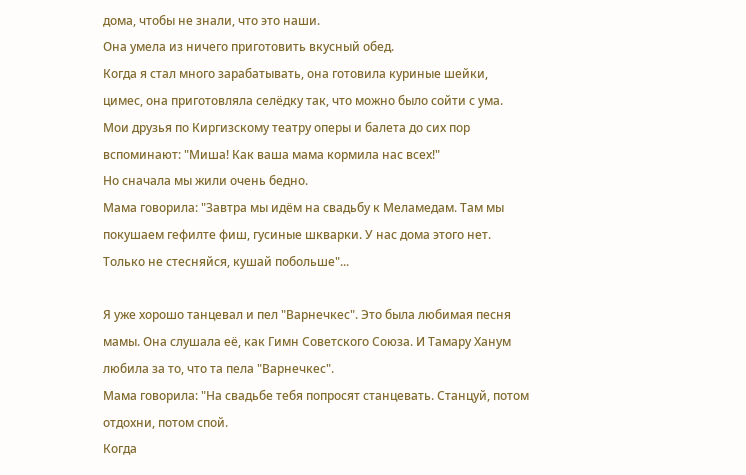дома, чтобы не знали, что это наши.
Она умела из ничего приготовить вкусный обед.
Когда я стал много зарабатывать, она готовила куриные шейки, цимес, она приготовляла селёдку так, что можно было сойти с ума.
Мои друзья по Киргизскому театру оперы и балета до сих пор вспоминают: "Миша! Как ваша мама кормила нас всех!"
Но сначала мы жили очень бедно.
Мама говорила: "Завтра мы идём на свадьбу к Меламедам. Там мы покушаем гефилте фиш, гусиные шкварки. У нас дома этого нет. Только не стесняйся, кушай побольше"...

Я уже хорошо танцевал и пел "Варнечкес". Это была любимая песня мамы. Она слушала её, как Гимн Советского Союза. И Тамару Ханум любила за то, что та пела "Варнечкес".
Мама говорила: "На свадьбе тебя попросят станцевать. Станцуй, потом отдохни, потом спой.
Когда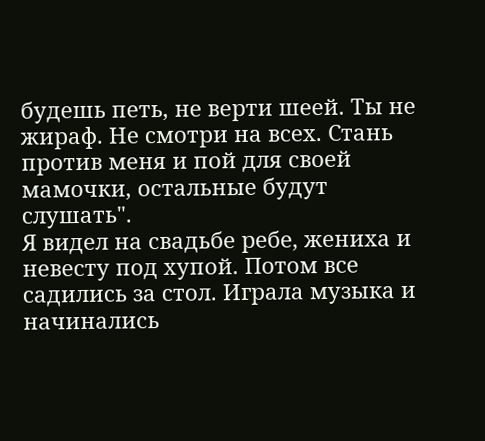будешь петь, не верти шеей. Ты не жираф. Не смотри на всех. Стань против меня и пой для своей мамочки, остальные будут слушать".
Я видел на свадьбе ребе, жениха и невесту под хупой. Потом все садились за стол. Играла музыка и начинались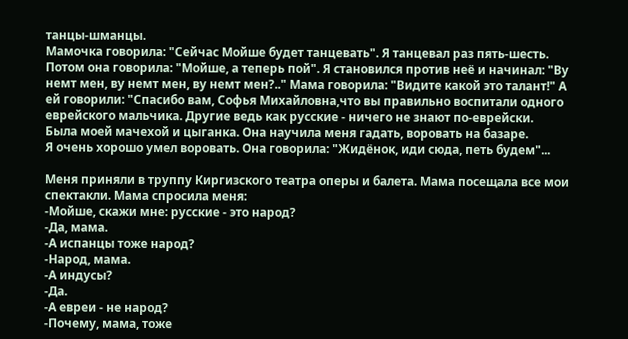танцы-шманцы.
Мамочка говорила: "Сейчас Мойше будет танцевать". Я танцевал раз пять-шесть.
Потом она говорила: "Мойше, а теперь пой". Я становился против неё и начинал: "Ву немт мен, ву немт мен, ву немт мен?.." Мама говорила: "Видите какой это талант!" А ей говорили: "Спасибо вам, Софья Михайловна,что вы правильно воспитали одного еврейского мальчика. Другие ведь как русские - ничего не знают по-еврейски.
Была моей мачехой и цыганка. Она научила меня гадать, воровать на базаре.
Я очень хорошо умел воровать. Она говорила: "Жидёнок, иди сюда, петь будем"...

Меня приняли в труппу Киргизского театра оперы и балета. Мама посещала все мои спектакли. Мама спросила меня:
-Мойше, скажи мне: русские - это народ?
-Да, мама.
-А испанцы тоже народ?
-Народ, мама.
-А индусы?
-Да.
-А евреи - не народ?
-Почему, мама, тоже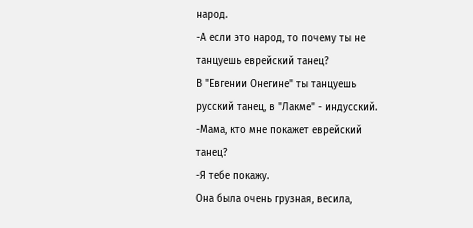народ.
-А если это народ, то почему ты не танцуешь еврейский танец?
В "Евгении Онегине" ты танцуешь русский танец, в "Лакме" - индусский.
-Мама, кто мне покажет еврейский танец?
-Я тебе покажу.
Она была очень грузная, весила,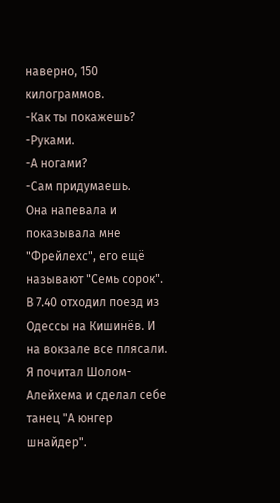наверно, 150 килограммов.
-Как ты покажешь?
-Руками.
-А ногами?
-Сам придумаешь.
Она напевала и показывала мне "Фрейлехс", его ещё называют "Семь сорок".
В 7.40 отходил поезд из Одессы на Кишинёв. И на вокзале все плясали.
Я почитал Шолом-Алейхема и сделал себе танец "А юнгер шнайдер".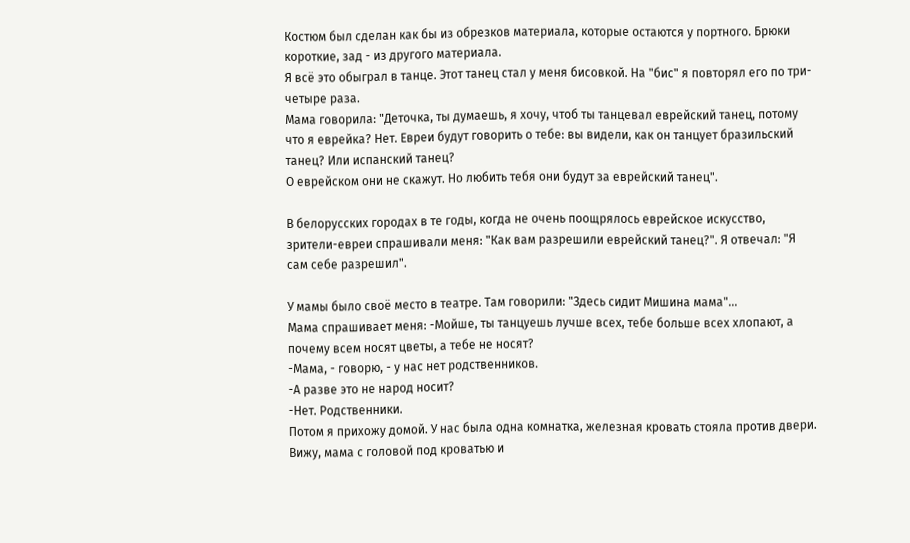Костюм был сделан как бы из обрезков материала, которые остаются у портного. Брюки короткие, зад - из другого материала.
Я всё это обыграл в танце. Этот танец стал у меня бисовкой. На "бис" я повторял его по три-четыре раза.
Мама говорила: "Деточка, ты думаешь, я хочу, чтоб ты танцевал еврейский танец, потому что я еврейка? Нет. Евреи будут говорить о тебе: вы видели, как он танцует бразильский танец? Или испанский танец?
О еврейском они не скажут. Но любить тебя они будут за еврейский танец".

В белорусских городах в те годы, когда не очень поощрялось еврейское искусство, зрители-евреи спрашивали меня: "Как вам разрешили еврейский танец?". Я отвечал: "Я сам себе разрешил".

У мамы было своё место в театре. Там говорили: "Здесь сидит Мишина мама"...
Мама спрашивает меня: -Мойше, ты танцуешь лучше всех, тебе больше всех хлопают, а почему всем носят цветы, а тебе не носят?
-Мама, - говорю, - у нас нет родственников.
-А разве это не народ носит?
-Нет. Родственники.
Потом я прихожу домой. У нас была одна комнатка, железная кровать стояла против двери. Вижу, мама с головой под кроватью и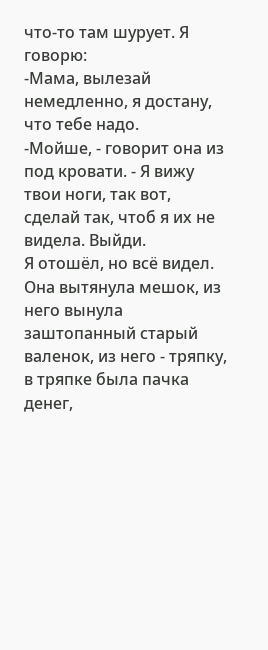что-то там шурует. Я говорю:
-Мама, вылезай немедленно, я достану, что тебе надо.
-Мойше, - говорит она из под кровати. - Я вижу твои ноги, так вот, сделай так, чтоб я их не видела. Выйди.
Я отошёл, но всё видел. Она вытянула мешок, из него вынула заштопанный старый валенок, из него - тряпку, в тряпке была пачка денег,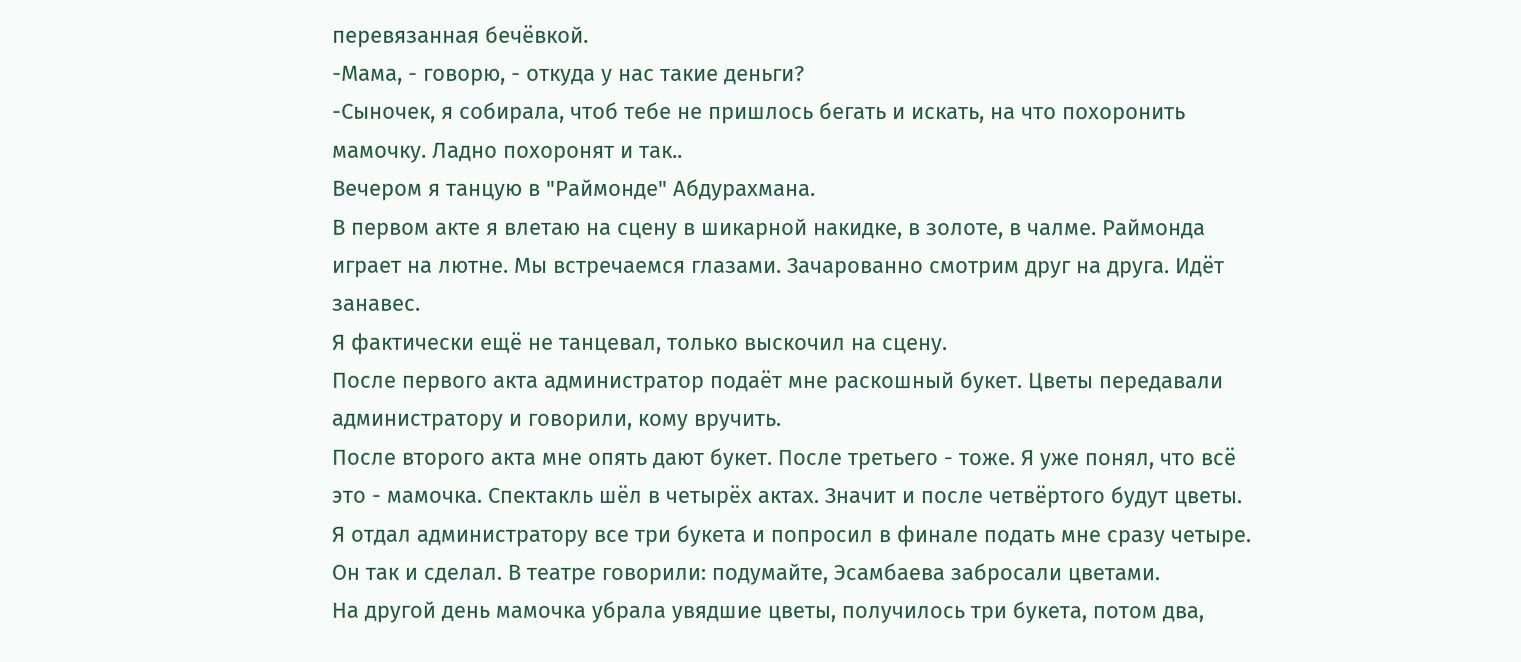перевязанная бечёвкой.
-Мама, - говорю, - откуда у нас такие деньги?
-Сыночек, я собирала, чтоб тебе не пришлось бегать и искать, на что похоронить мамочку. Ладно похоронят и так..
Вечером я танцую в "Раймонде" Абдурахмана.
В первом акте я влетаю на сцену в шикарной накидке, в золоте, в чалме. Раймонда играет на лютне. Мы встречаемся глазами. Зачарованно смотрим друг на друга. Идёт занавес.
Я фактически ещё не танцевал, только выскочил на сцену.
После первого акта администратор подаёт мне раскошный букет. Цветы передавали администратору и говорили, кому вручить.
После второго акта мне опять дают букет. После третьего - тоже. Я уже понял, что всё это - мамочка. Спектакль шёл в четырёх актах. Значит и после четвёртого будут цветы. Я отдал администратору все три букета и попросил в финале подать мне сразу четыре. Он так и сделал. В театре говорили: подумайте, Эсамбаева забросали цветами.
На другой день мамочка убрала увядшие цветы, получилось три букета, потом два,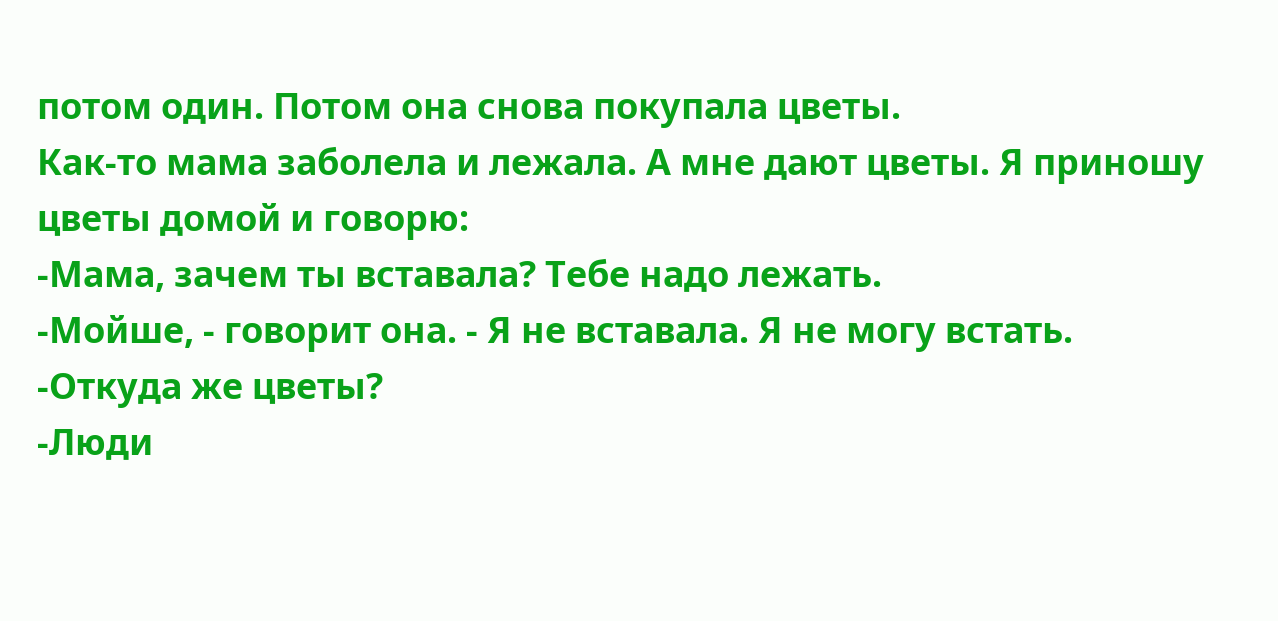потом один. Потом она снова покупала цветы.
Как-то мама заболела и лежала. А мне дают цветы. Я приношу цветы домой и говорю:
-Мама, зачем ты вставала? Тебе надо лежать.
-Мойше, - говорит она. - Я не вставала. Я не могу встать.
-Откуда же цветы?
-Люди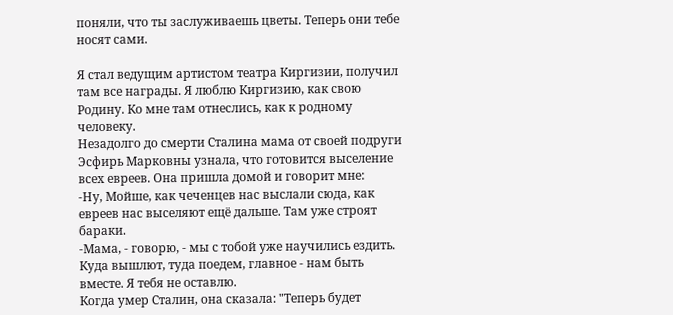поняли, что ты заслуживаешь цветы. Теперь они тебе носят сами.

Я стал ведущим артистом театра Киргизии, получил там все награды. Я люблю Киргизию, как свою Родину. Ко мне там отнеслись, как к родному человеку.
Незадолго до смерти Сталина мама от своей подруги Эсфирь Марковны узнала, что готовится выселение всех евреев. Она пришла домой и говорит мне:
-Ну, Мойше, как чеченцев нас выслали сюда, как евреев нас выселяют ещё дальше. Там уже строят бараки.
-Мама, - говорю, - мы с тобой уже научились ездить. Куда вышлют, туда поедем, главное - нам быть вместе. Я тебя не оставлю.
Когда умер Сталин, она сказала: "Теперь будет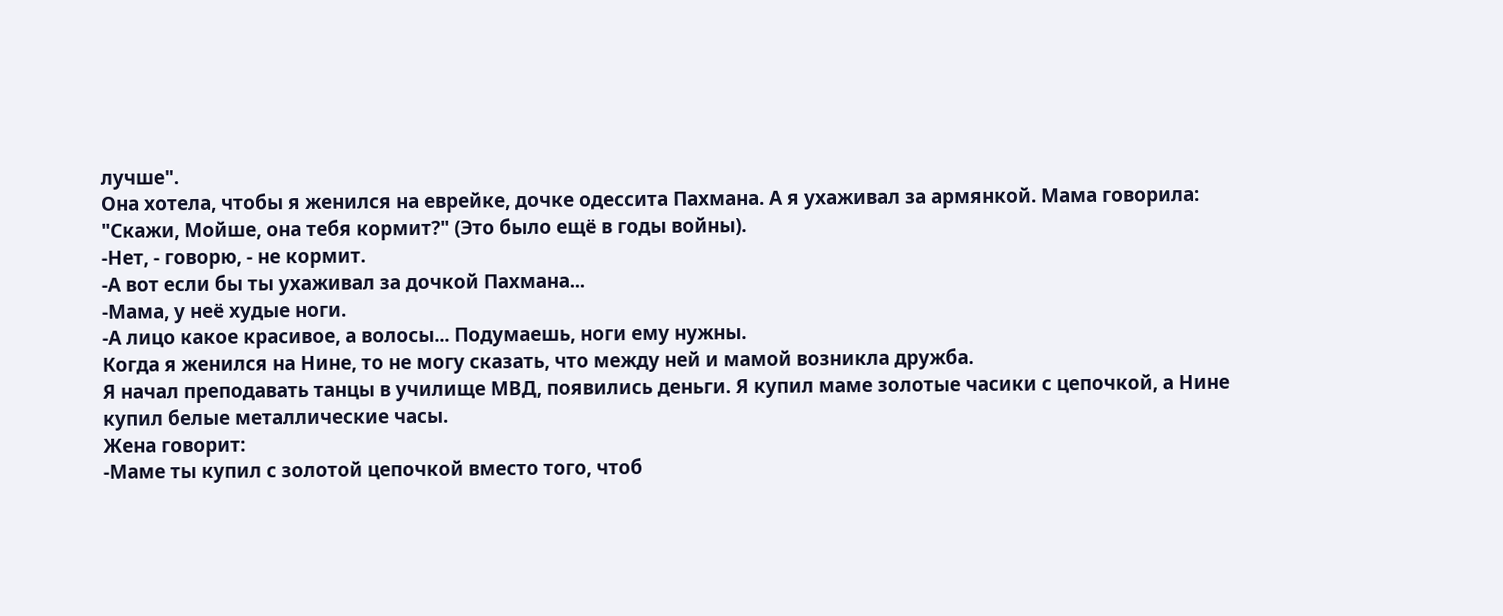лучше".
Она хотела, чтобы я женился на еврейке, дочке одессита Пахмана. А я ухаживал за армянкой. Мама говорила: "Скажи, Мойше, она тебя кормит?" (Это было ещё в годы войны).
-Нет, - говорю, - не кормит.
-А вот если бы ты ухаживал за дочкой Пахмана...
-Мамa, у неё худые ноги.
-А лицо какое красивое, а волосы... Подумаешь, ноги ему нужны.
Когда я женился на Нине, то не могу сказать, что между ней и мамой возникла дружба.
Я начал преподавать танцы в училище МВД, появились деньги. Я купил маме золотые часики с цепочкой, а Нине купил белые металлические часы.
Жена говорит:
-Маме ты купил с золотой цепочкой вместо того, чтоб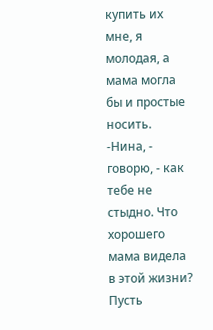купить их мне, я молодая, а мама могла бы и простые носить.
-Нина, - говорю, - как тебе не стыдно. Что хорошего мама видела в этой жизни? Пусть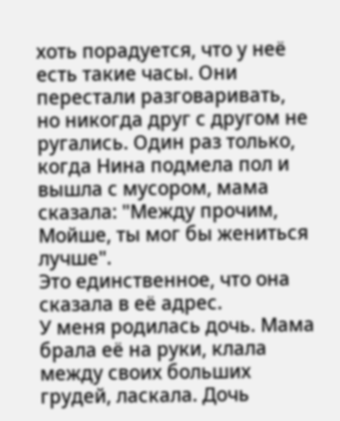хоть порадуется, что у неё есть такие часы. Они перестали разговаривать, но никогда друг с другом не ругались. Один раз только, когда Нина подмела пол и вышла с мусором, мама сказала: "Между прочим, Мойше, ты мог бы жениться лучше".
Это единственное, что она сказала в её адрес.
У меня родилась дочь. Мама брала её на руки, клала между своих больших грудей, ласкала. Дочь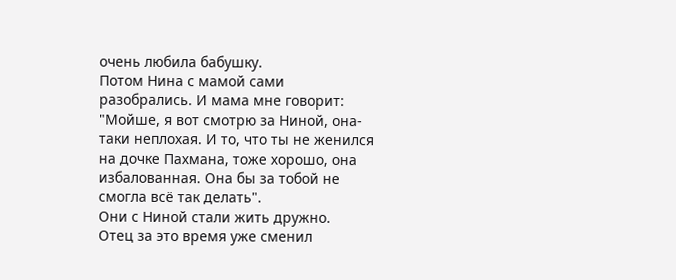очень любила бабушку.
Потом Нина с мамой сами разобрались. И мама мне говорит: "Мойше, я вот смотрю за Ниной, она-таки неплохая. И то, что ты не женился на дочке Пахмана, тоже хорошо, она избалованная. Она бы за тобой не смогла всё так делать".
Они с Ниной стали жить дружно.
Отец за это время уже сменил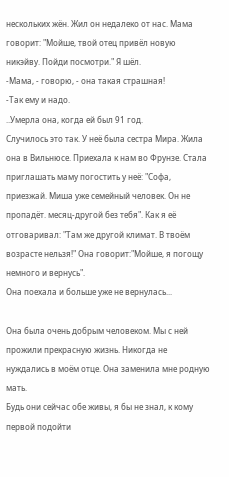нескольких жён. Жил он недалеко от нас. Мама говорит: "Мойше, твой отец привёл новую никэйву. Пойди посмотри." Я шёл.
-Мама, - говорю, - она такая страшная!
-Так ему и надо.
..Умерла она, когда ей был 91 год.
Случилось это так. У неё была сестра Мира. Жила она в Вильнюсе. Приехала к нам во Фрунзе. Стала приглашать маму погостить у неё: "Софа, приезжай. Миша уже семейный человек. Он не пропадёт. месяц-другой без тебя". Как я её отговаривал: "Там же другой климат. В твоём возрасте нельзя!" Она говорит:"Мойше, я погощу немного и вернусь".
Она поехала и больше уже не вернулась...

Она была очень добрым человеком. Мы с ней прожили прекрасную жизнь. Никогда не нуждались в моём отце. Она заменила мне родную мать.
Будь они сейчас обе живы, я бы не знал, к кому первой подойти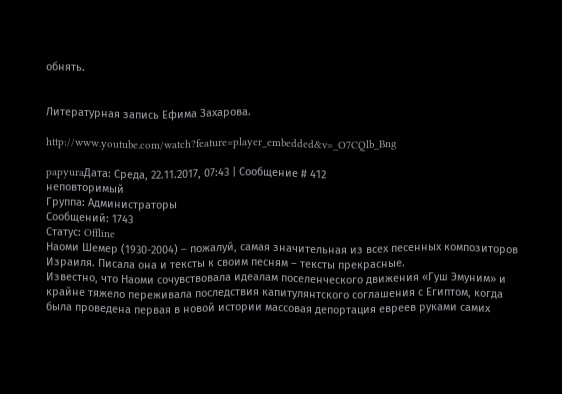обнять.


Литературная запись Ефима Захарова.

http://www.youtube.com/watch?feature=player_embedded&v=_O7CQlb_Bng

papyuraДата: Среда, 22.11.2017, 07:43 | Сообщение # 412
неповторимый
Группа: Администраторы
Сообщений: 1743
Статус: Offline
Наоми Шемер (1930-2004) – пожалуй, самая значительная из всех песенных композиторов Израиля. Писала она и тексты к своим песням – тексты прекрасные.
Известно, что Наоми сочувствовала идеалам поселенческого движения «Гуш Эмуним» и крайне тяжело переживала последствия капитулянтского соглашения с Египтом, когда была проведена первая в новой истории массовая депортация евреев руками самих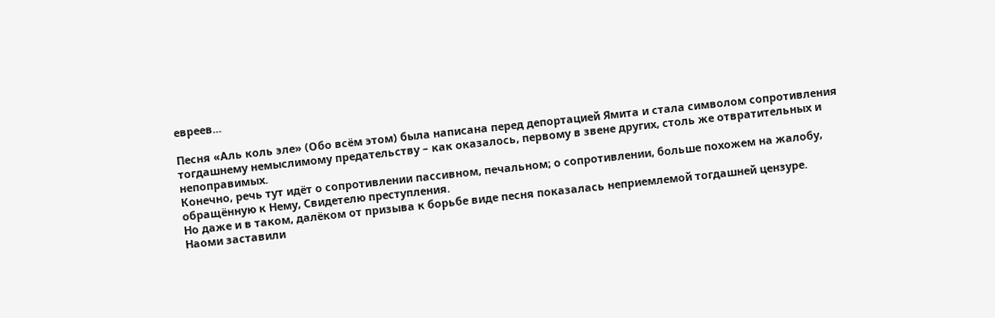евреев...

Песня «Аль коль эле» (Обо всём этом) была написана перед депортацией Ямита и стала символом сопротивления тогдашнему немыслимому предательству – как оказалось, первому в звене других, столь же отвратительных и непоправимых.
Конечно, речь тут идёт о сопротивлении пассивном, печальном; о сопротивлении, больше похожем на жалобу, обращённую к Нему, Свидетелю преступления.
Но даже и в таком, далёком от призыва к борьбе виде песня показалась неприемлемой тогдашней цензуре.
Наоми заставили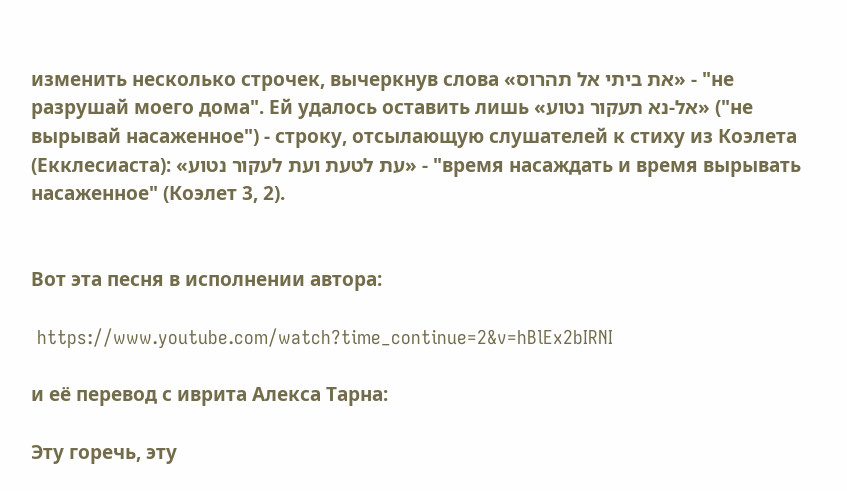изменить несколько строчек, вычеркнув слова «את ביתי אל תהרוס» - "не разрушай моего дома". Ей удалось оставить лишь «אל-נא תעקור נטוע» ("не вырывай насаженное") - строку, отсылающую слушателей к стиху из Коэлета (Екклесиаста): «עת לטעת ועת לעקור נטוע» - "время насаждать и время вырывать насаженное" (Коэлет 3, 2).


Вот эта песня в исполнении автора:

 https://www.youtube.com/watch?time_continue=2&v=hBlEx2bIRNI

и её перевод с иврита Алекса Тарна:

Эту горечь, эту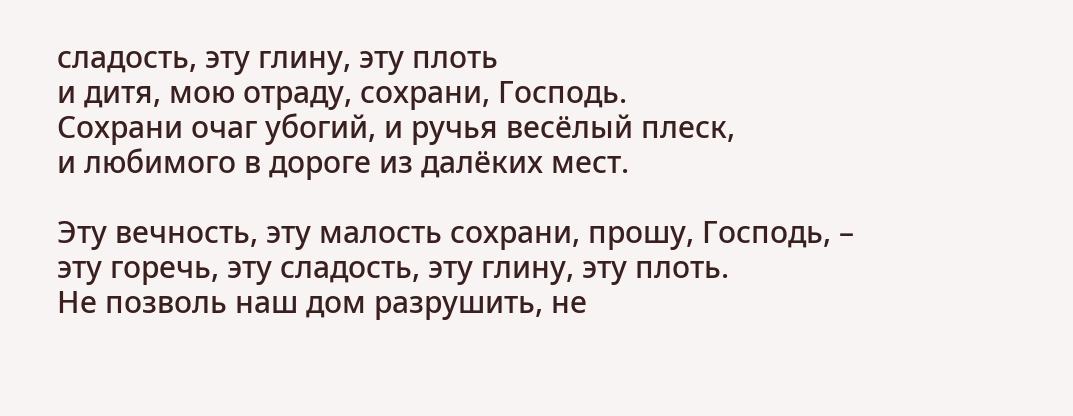сладость, эту глину, эту плоть
и дитя, мою отраду, сохрани, Господь.
Сохрани очаг убогий, и ручья весёлый плеск,
и любимого в дороге из далёких мест.

Эту вечность, эту малость сохрани, прошу, Господь, –
эту горечь, эту сладость, эту глину, эту плоть.
Не позволь наш дом разрушить, не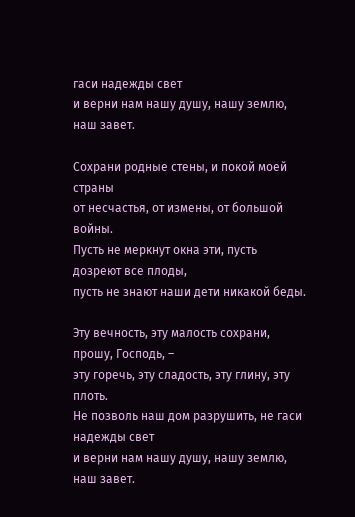гаси надежды свет
и верни нам нашу душу, нашу землю, наш завет.

Сохрани родные стены, и покой моей страны
от несчастья, от измены, от большой войны.
Пусть не меркнут окна эти, пусть дозреют все плоды,
пусть не знают наши дети никакой беды.

Эту вечность, эту малость сохрани, прошу, Господь, –
эту горечь, эту сладость, эту глину, эту плоть.
Не позволь наш дом разрушить, не гаси надежды свет
и верни нам нашу душу, нашу землю, наш завет.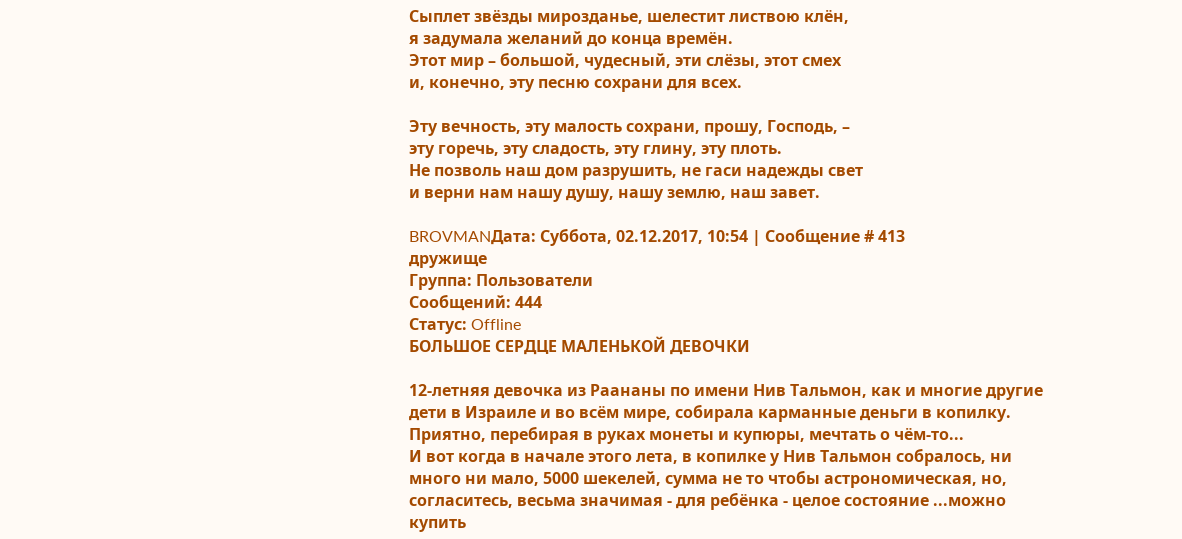Сыплет звёзды мирозданье, шелестит листвою клён,
я задумала желаний до конца времён.
Этот мир – большой, чудесный, эти слёзы, этот смех
и, конечно, эту песню сохрани для всех.

Эту вечность, эту малость сохрани, прошу, Господь, –
эту горечь, эту сладость, эту глину, эту плоть.
Не позволь наш дом разрушить, не гаси надежды свет
и верни нам нашу душу, нашу землю, наш завет.

BROVMANДата: Суббота, 02.12.2017, 10:54 | Сообщение # 413
дружище
Группа: Пользователи
Сообщений: 444
Статус: Offline
БОЛЬШОЕ СЕРДЦЕ МАЛЕНЬКОЙ ДЕВОЧКИ

12-летняя девочка из Раананы по имени Нив Тальмон, как и многие другие дети в Израиле и во всём мире, собирала карманные деньги в копилку.
Приятно, перебирая в руках монеты и купюры, мечтать о чём-то...
И вот когда в начале этого лета, в копилке у Нив Тальмон собралось, ни много ни мало, 5000 шекелей, сумма не то чтобы астрономическая, но, согласитесь, весьма значимая - для ребёнка - целое состояние ...можно купить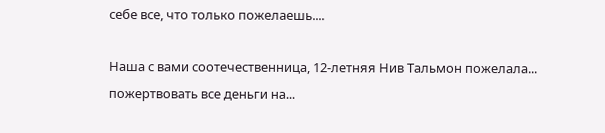себе все, что только пожелаешь....

Наша с вами соотечественница, 12-летняя Нив Тальмон пожелала... пожертвовать все деньги на...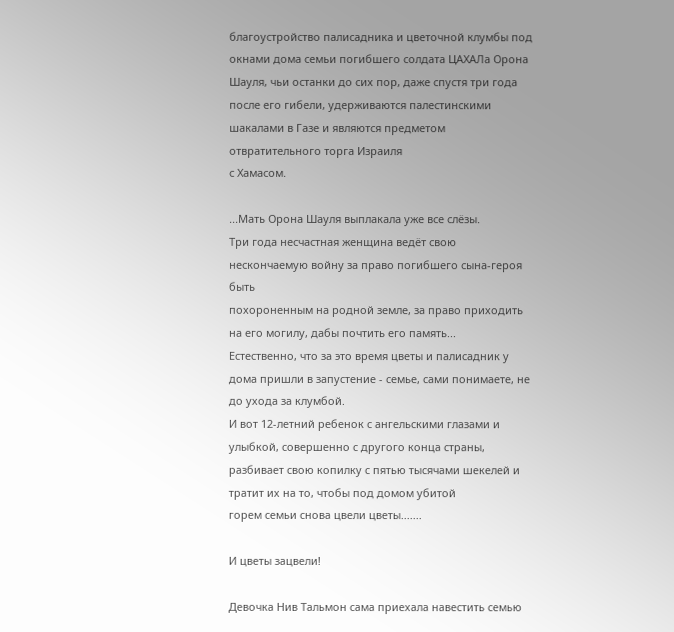благоустройство палисадника и цветочной клумбы под окнами дома семьи погибшего солдата ЦАХАЛа Орона Шауля, чьи останки до сих пор, даже спустя три года после его гибели, удерживаются палестинскими шакалами в Газе и являются предметом отвратительного торга Израиля
с Хамасом.

...Мать Орона Шауля выплакала уже все слёзы.
Три года несчастная женщина ведёт свою нескончаемую войну за право погибшего сына-героя быть
похороненным на родной земле, за право приходить на его могилу, дабы почтить его память...
Естественно, что за это время цветы и палисадник у дома пришли в запустение - семье, сами понимаете, не до ухода за клумбой.
И вот 12-летний ребенок с ангельскими глазами и улыбкой, совершенно с другого конца страны, разбивает свою копилку с пятью тысячами шекелей и тратит их на то, чтобы под домом убитой
горем семьи снова цвели цветы.......

И цветы зацвели!

Девочка Нив Тальмон сама приехала навестить семью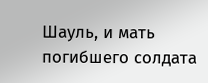Шауль, и мать погибшего солдата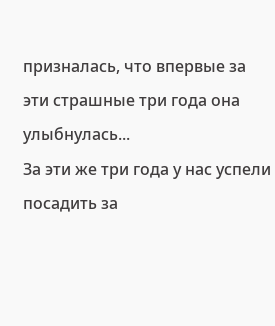призналась, что впервые за эти страшные три года она улыбнулась...
За эти же три года у нас успели посадить за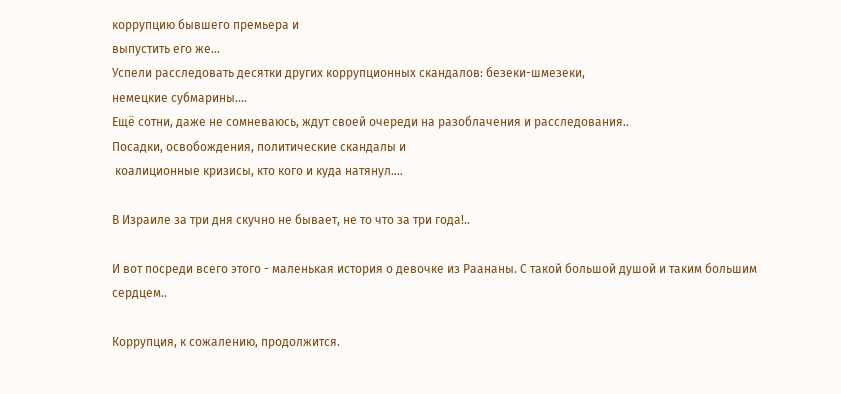коррупцию бывшего премьера и
выпустить его же...
Успели расследовать десятки других коррупционных скандалов: безеки-шмезеки,
немецкие субмарины....
Ещё сотни, даже не сомневаюсь, ждут своей очереди на разоблачения и расследования..
Посадки, освобождения, политические скандалы и
 коалиционные кризисы, кто кого и куда натянул....

В Израиле за три дня скучно не бывает, не то что за три года!..

И вот посреди всего этого - маленькая история о девочке из Раананы. С такой большой душой и таким большим сердцем..

Коррупция, к сожалению, продолжится.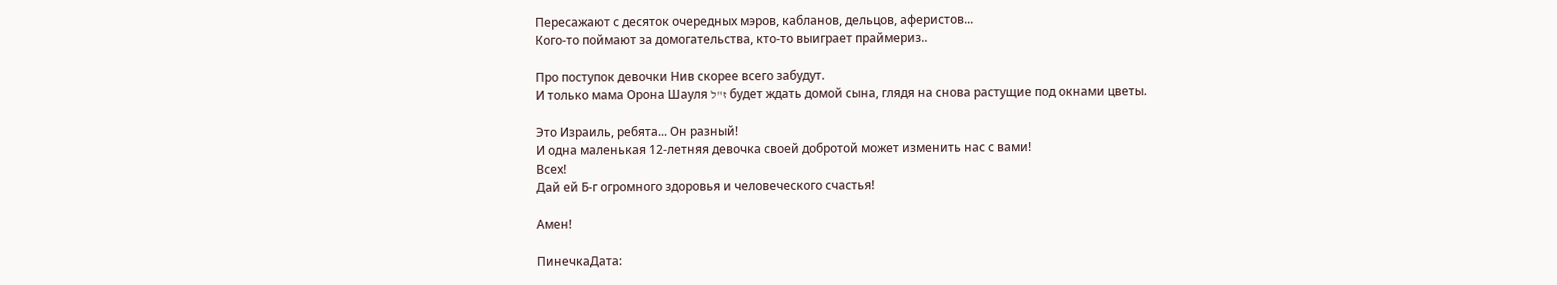Пересажают с десяток очередных мэров, кабланов, дельцов, аферистов...
Кого-то поймают за домогательства, кто-то выиграет праймериз..

Про поступок девочки Нив скорее всего забудут.
И только мама Орона Шауля ז"ל будет ждать домой сына, глядя на снова растущие под окнами цветы.

Это Израиль, ребята... Он разный!
И одна маленькая 12-летняя девочка своей добротой может изменить нас с вами!
Всех!
Дай ей Б-г огромного здоровья и человеческого счастья!

Амен!

ПинечкаДата: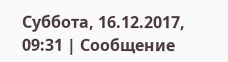Суббота, 16.12.2017, 09:31 | Сообщение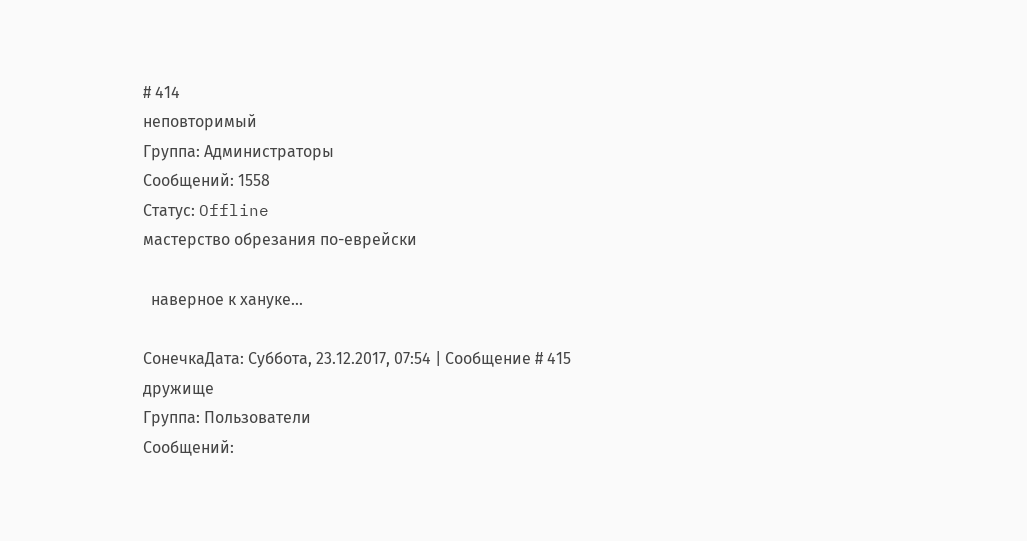# 414
неповторимый
Группа: Администраторы
Сообщений: 1558
Статус: Offline
мастерство обрезания по-еврейски

  наверное к хануке...

СонечкаДата: Суббота, 23.12.2017, 07:54 | Сообщение # 415
дружище
Группа: Пользователи
Сообщений: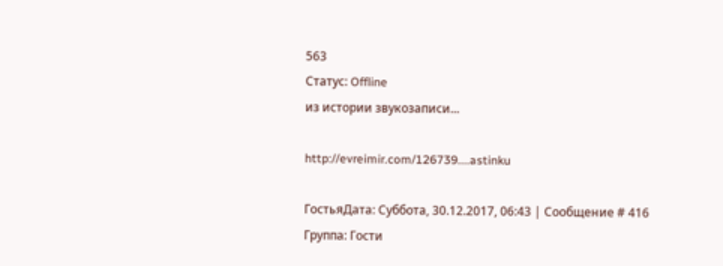563
Статус: Offline
из истории звукозаписи...

http://evreimir.com/126739....astinku

ГостьяДата: Суббота, 30.12.2017, 06:43 | Сообщение # 416
Группа: Гости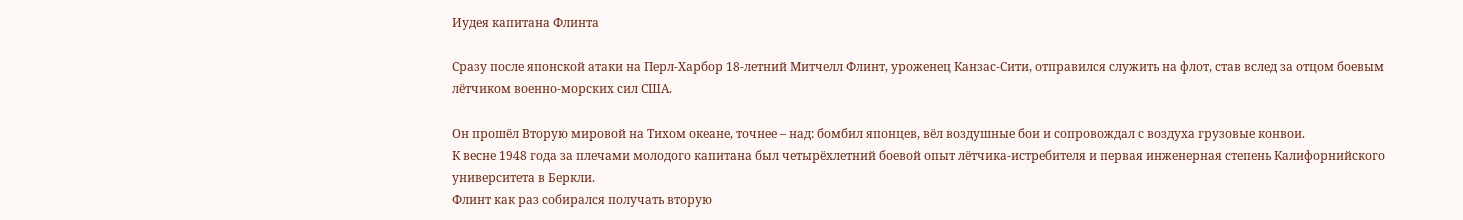Иудея капитана Флинта

Сразу после японской атаки на Перл-Харбор 18-летний Митчелл Флинт, уроженец Канзас-Сити, отправился служить на флот, став вслед за отцом боевым лётчиком военно-морских сил США.

Он прошёл Вторую мировой на Тихом океане, точнее – над: бомбил японцев, вёл воздушные бои и сопровождал с воздуха грузовые конвои.
К весне 1948 года за плечами молодого капитана был четырёхлетний боевой опыт лётчика-истребителя и первая инженерная степень Калифорнийского университета в Беркли.
Флинт как раз собирался получать вторую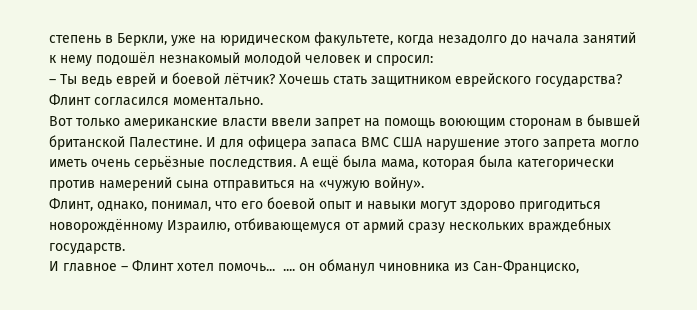степень в Беркли, уже на юридическом факультете, когда незадолго до начала занятий к нему подошёл незнакомый молодой человек и спросил:
– Ты ведь еврей и боевой лётчик? Хочешь стать защитником еврейского государства?
Флинт согласился моментально.
Вот только американские власти ввели запрет на помощь воюющим сторонам в бывшей британской Палестине. И для офицера запаса ВМС США нарушение этого запрета могло иметь очень серьёзные последствия. А ещё была мама, которая была категорически против намерений сына отправиться на «чужую войну».
Флинт, однако, понимал, что его боевой опыт и навыки могут здорово пригодиться новорождённому Израилю, отбивающемуся от армий сразу нескольких враждебных государств.
И главное – Флинт хотел помочь...  .... он обманул чиновника из Сан-Франциско,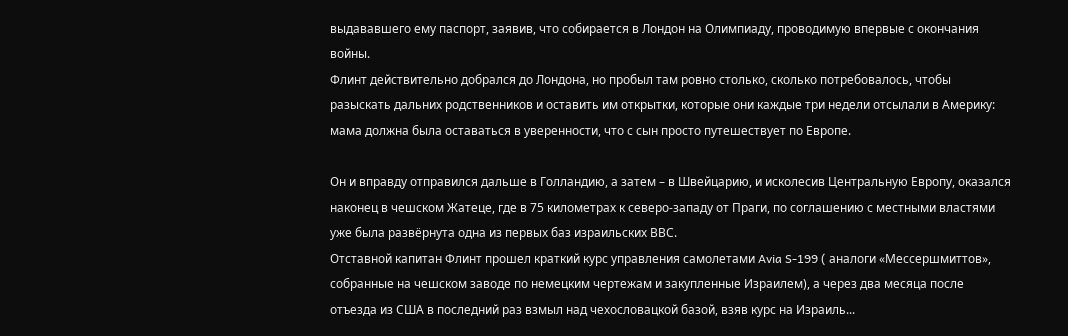выдававшего ему паспорт, заявив, что собирается в Лондон на Олимпиаду, проводимую впервые с окончания войны.
Флинт действительно добрался до Лондона, но пробыл там ровно столько, сколько потребовалось, чтобы разыскать дальних родственников и оставить им открытки, которые они каждые три недели отсылали в Америку: мама должна была оставаться в уверенности, что с сын просто путешествует по Европе.

Он и вправду отправился дальше в Голландию, а затем – в Швейцарию, и исколесив Центральную Европу, оказался наконец в чешском Жатеце, где в 75 километрах к северо-западу от Праги, по соглашению с местными властями уже была развёрнута одна из первых баз израильских ВВС.
Отставной капитан Флинт прошел краткий курс управления самолетами Avia S-199 ( аналоги «Мессершмиттов», собранные на чешском заводе по немецким чертежам и закупленные Израилем), а через два месяца после отъезда из США в последний раз взмыл над чехословацкой базой, взяв курс на Израиль...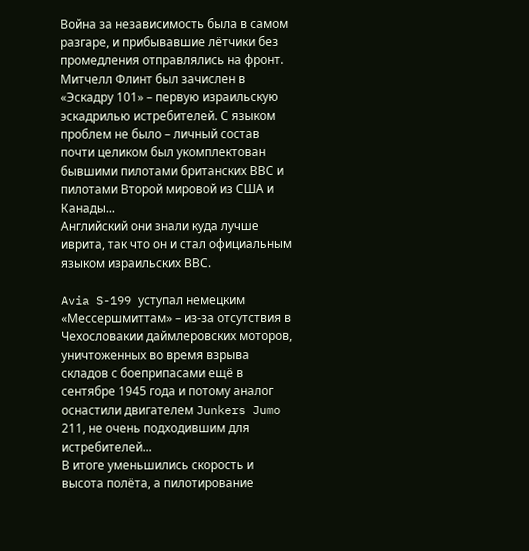Война за независимость была в самом разгаре, и прибывавшие лётчики без промедления отправлялись на фронт. Митчелл Флинт был зачислен в «Эскадру 101» – первую израильскую эскадрилью истребителей. С языком проблем не было – личный состав почти целиком был укомплектован бывшими пилотами британских ВВС и пилотами Второй мировой из США и Канады...
Английский они знали куда лучше иврита, так что он и стал официальным языком израильских ВВС.

Avia S-199 уступал немецким «Мессершмиттам» – из-за отсутствия в Чехословакии даймлеровских моторов, уничтоженных во время взрыва складов с боеприпасами ещё в сентябре 1945 года и потому аналог оснастили двигателем Junkers Jumo 211, не очень подходившим для истребителей...
В итоге уменьшились скорость и высота полёта, а пилотирование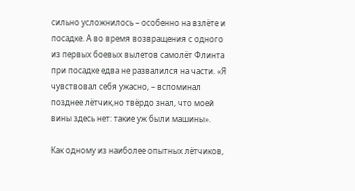сильно усложнилось – особенно на взлёте и посадке. А во время возвращения с одного из первых боевых вылетов самолёт Флинта при посадке едва не развалился на части. «Я чувствовал себя ужасно, – вспоминал позднее лётчик,но твёрдо знал, что моей вины здесь нет: такие уж были машины».

Как одному из наиболее опытных лётчиков,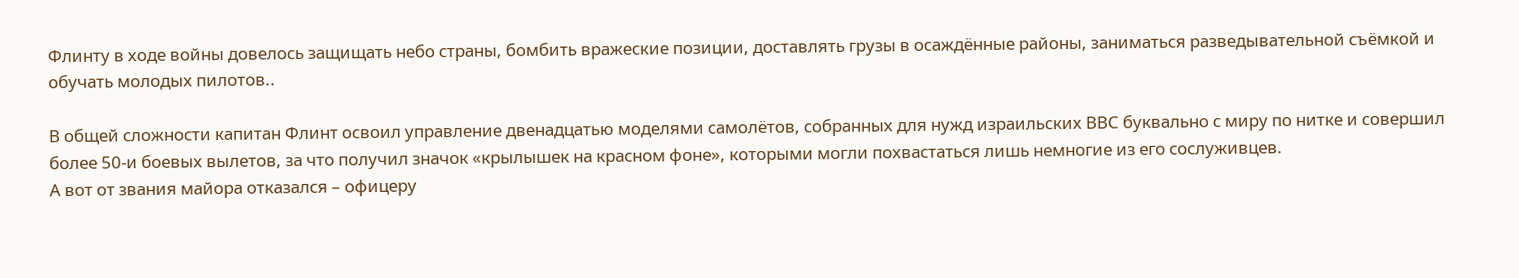Флинту в ходе войны довелось защищать небо страны, бомбить вражеские позиции, доставлять грузы в осаждённые районы, заниматься разведывательной съёмкой и обучать молодых пилотов..

В общей сложности капитан Флинт освоил управление двенадцатью моделями самолётов, собранных для нужд израильских ВВС буквально с миру по нитке и совершил более 50-и боевых вылетов, за что получил значок «крылышек на красном фоне», которыми могли похвастаться лишь немногие из его сослуживцев.
А вот от звания майора отказался – офицеру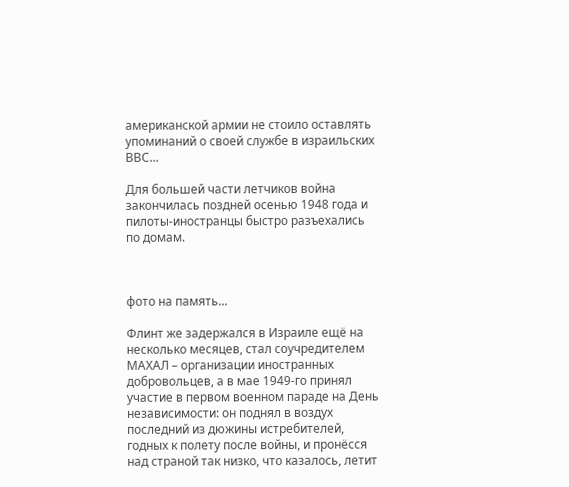американской армии не стоило оставлять упоминаний о своей службе в израильских ВВС...

Для большей части летчиков война закончилась поздней осенью 1948 года и пилоты-иностранцы быстро разъехались по домам.



фото на память...

Флинт же задержался в Израиле ещё на несколько месяцев, стал соучредителем МАХАЛ – организации иностранных добровольцев, а в мае 1949-го принял участие в первом военном параде на День независимости: он поднял в воздух последний из дюжины истребителей, годных к полету после войны, и пронёсся над страной так низко, что казалось, летит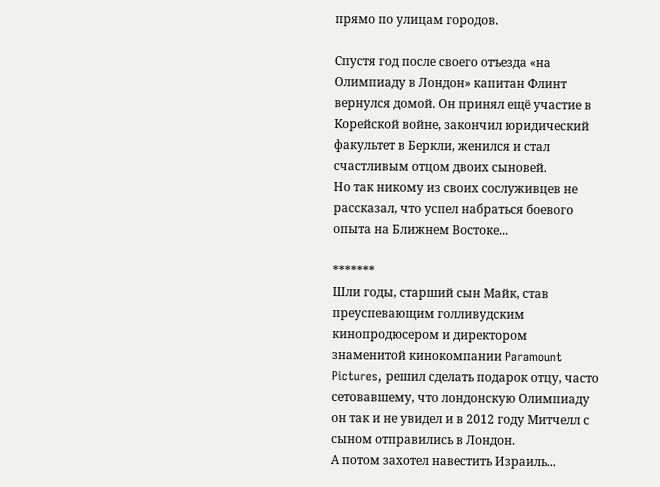прямо по улицам городов.

Спустя год после своего отъезда «на Олимпиаду в Лондон» капитан Флинт вернулся домой. Он принял ещё участие в Корейской войне, закончил юридический факультет в Беркли, женился и стал счастливым отцом двоих сыновей.
Но так никому из своих сослуживцев не рассказал, что успел набраться боевого опыта на Ближнем Востоке...

*******
Шли годы, старший сын Майк, став преуспевающим голливудским кинопродюсером и директором знаменитой кинокомпании Paramount Pictures, решил сделать подарок отцу, часто сетовавшему, что лондонскую Олимпиаду он так и не увидел и в 2012 году Митчелл с сыном отправились в Лондон.
А потом захотел навестить Израиль...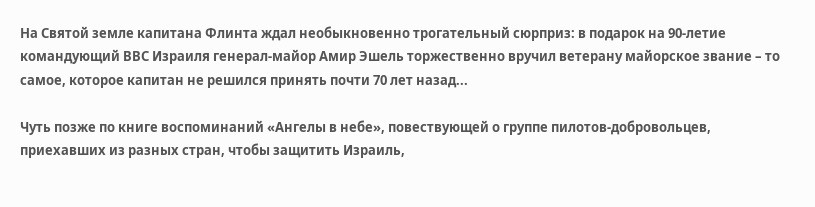На Святой земле капитана Флинта ждал необыкновенно трогательный сюрприз: в подарок на 90-летие командующий ВВС Израиля генерал-майор Амир Эшель торжественно вручил ветерану майорское звание – то самое, которое капитан не решился принять почти 70 лет назад...

Чуть позже по книге воспоминаний «Ангелы в небе», повествующей о группе пилотов-добровольцев, приехавших из разных стран, чтобы защитить Израиль,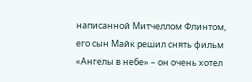написанной Митчеллом Флинтом, его сын Майк решил снять фильм «Ангелы в небе» – он очень хотел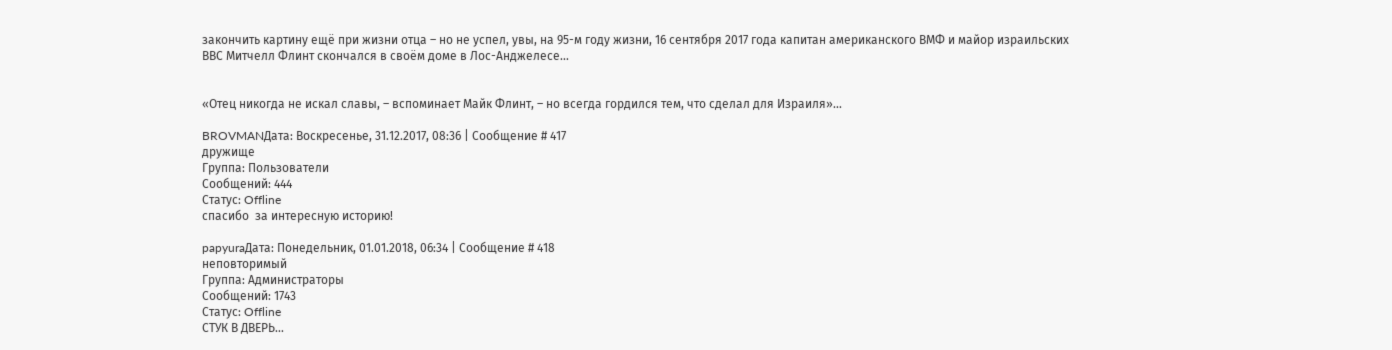закончить картину ещё при жизни отца – но не успел, увы, на 95-м году жизни, 16 сентября 2017 года капитан американского ВМФ и майор израильских ВВС Митчелл Флинт скончался в своём доме в Лос-Анджелесе...


«Отец никогда не искал славы, – вспоминает Майк Флинт, – но всегда гордился тем, что сделал для Израиля»...

BROVMANДата: Воскресенье, 31.12.2017, 08:36 | Сообщение # 417
дружище
Группа: Пользователи
Сообщений: 444
Статус: Offline
спасибо  за интересную историю!

papyuraДата: Понедельник, 01.01.2018, 06:34 | Сообщение # 418
неповторимый
Группа: Администраторы
Сообщений: 1743
Статус: Offline
СТУК В ДВЕРЬ...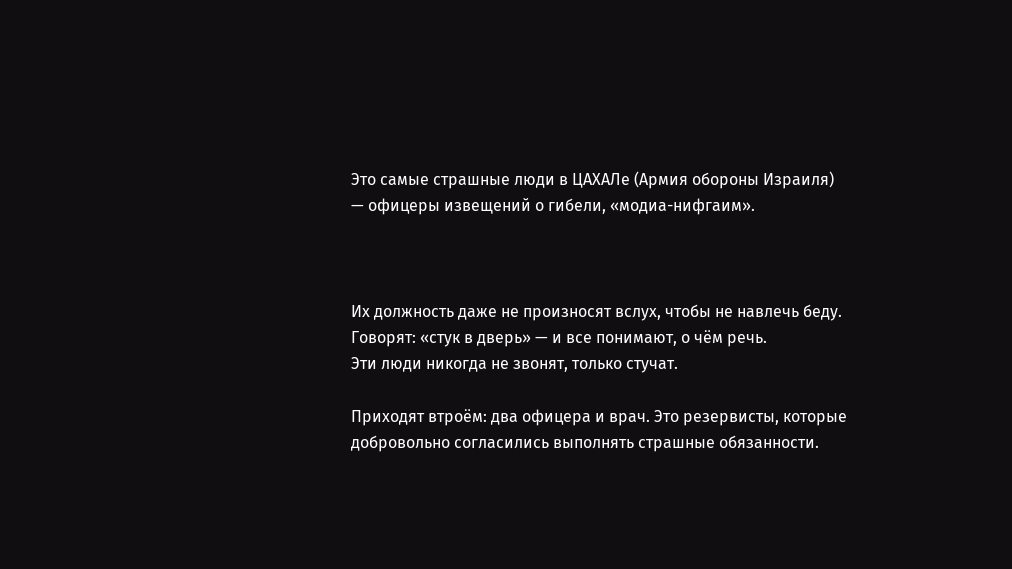Это самые страшные люди в ЦАХАЛе (Армия обороны Израиля)  — офицеры извещений о гибели, «модиа-нифгаим».



Их должность даже не произносят вслух, чтобы не навлечь беду.
Говорят: «стук в дверь» — и все понимают, о чём речь.
Эти люди никогда не звонят, только стучат.

Приходят втроём: два офицера и врач. Это резервисты, которые добровольно согласились выполнять страшные обязанности.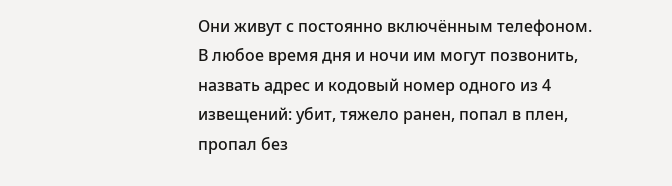Они живут с постоянно включённым телефоном.
В любое время дня и ночи им могут позвонить, назвать адрес и кодовый номер одного из 4 извещений: убит, тяжело ранен, попал в плен, пропал без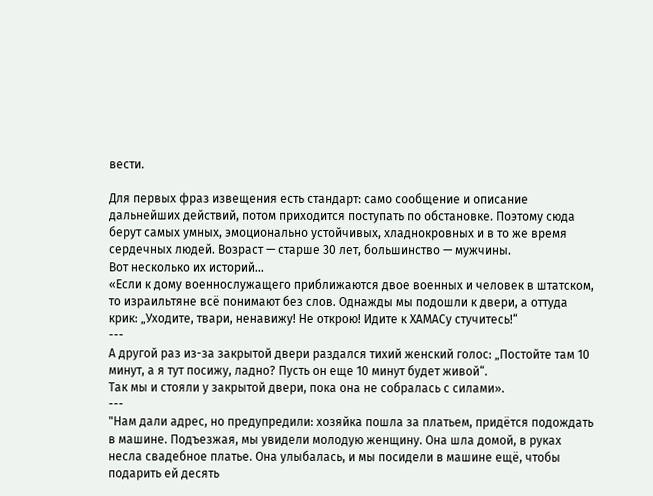вести.

Для первых фраз извещения есть стандарт: само сообщение и описание дальнейших действий, потом приходится поступать по обстановке. Поэтому сюда берут самых умных, эмоционально устойчивых, хладнокровных и в то же время сердечных людей. Возраст — старше 30 лет, большинство — мужчины.
Вот несколько их историй...
«Если к дому военнослужащего приближаются двое военных и человек в штатском, то израильтяне всё понимают без слов. Однажды мы подошли к двери, а оттуда крик: „Уходите, твари, ненавижу! Не открою! Идите к ХАМАСу стучитесь!“
---
А другой раз из-за закрытой двери раздался тихий женский голос: „Постойте там 10 минут, а я тут посижу, ладно? Пусть он еще 10 минут будет живой“.
Так мы и стояли у закрытой двери, пока она не собралась с силами».
---
"Нам дали адрес, но предупредили: хозяйка пошла за платьем, придётся подождать в машине. Подъезжая, мы увидели молодую женщину. Она шла домой, в руках несла свадебное платье. Она улыбалась, и мы посидели в машине ещё, чтобы подарить ей десять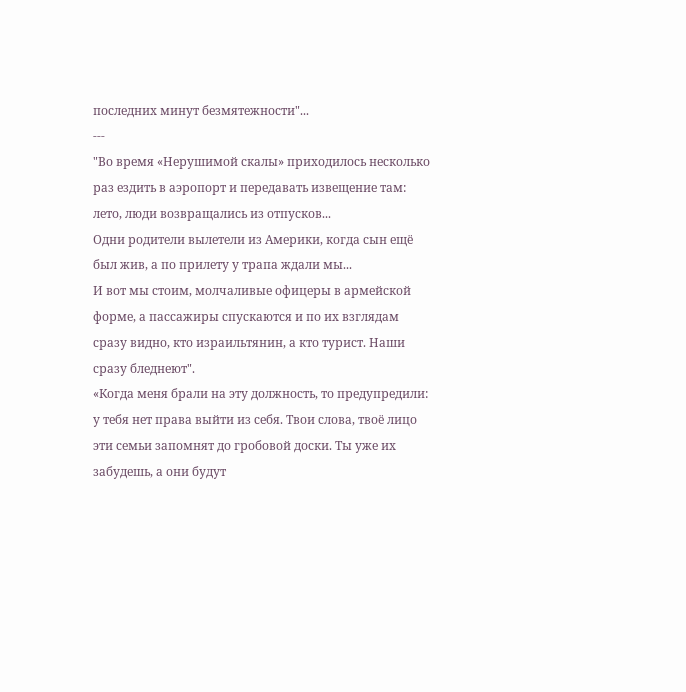последних минут безмятежности"...
---
"Во время «Нерушимой скалы» приходилось несколько раз ездить в аэропорт и передавать извещение там: лето, люди возвращались из отпусков...
Одни родители вылетели из Америки, когда сын ещё был жив, а по прилету у трапа ждали мы...
И вот мы стоим, молчаливые офицеры в армейской форме, а пассажиры спускаются и по их взглядам сразу видно, кто израильтянин, а кто турист. Наши сразу бледнеют".
«Когда меня брали на эту должность, то предупредили: у тебя нет права выйти из себя. Твои слова, твоё лицо эти семьи запомнят до гробовой доски. Ты уже их забудешь, а они будут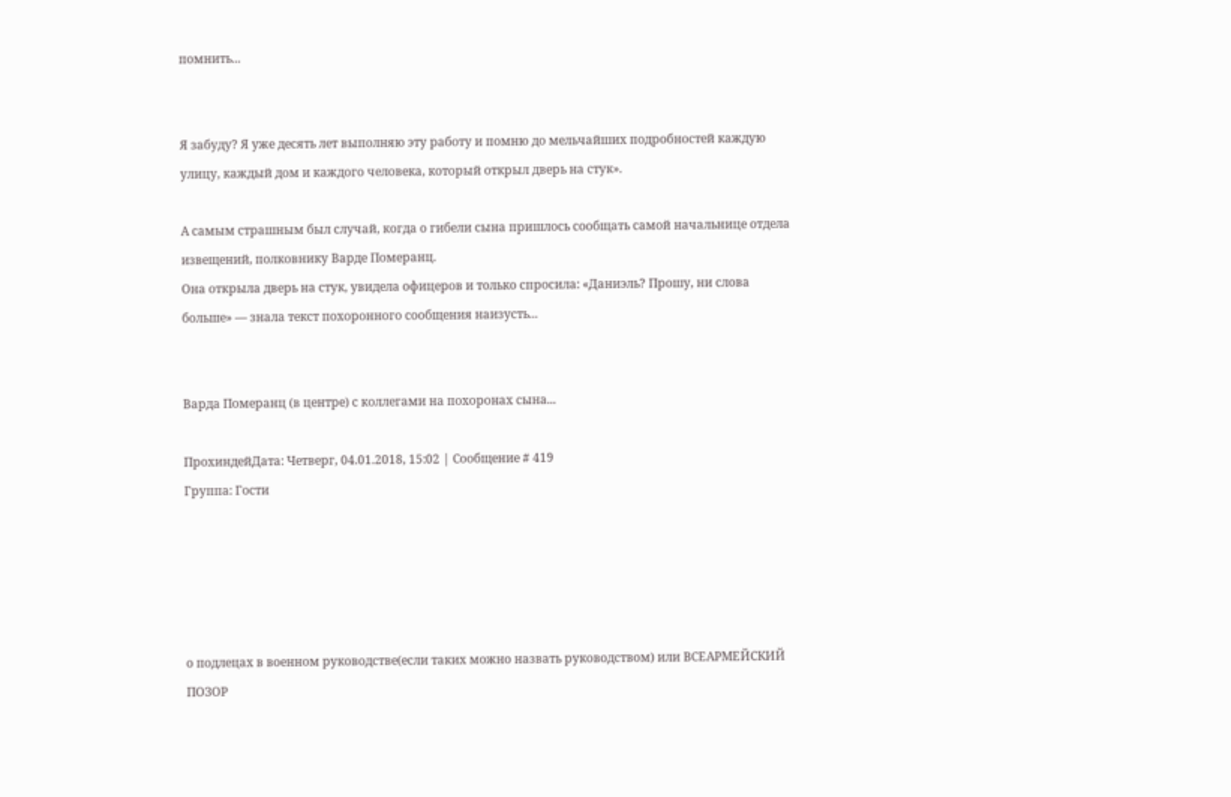помнить...


Я забуду? Я уже десять лет выполняю эту работу и помню до мельчайших подробностей каждую улицу, каждый дом и каждого человека, который открыл дверь на стук».

А самым страшным был случай, когда о гибели сына пришлось сообщать самой начальнице отдела извещений, полковнику Варде Померанц.
Она открыла дверь на стук, увидела офицеров и только спросила: «Даниэль? Прошу, ни слова больше» — знала текст похоронного сообщения наизусть...


Варда Померанц (в центре) с коллегами на похоронах сына...

ПрохиндейДата: Четверг, 04.01.2018, 15:02 | Сообщение # 419
Группа: Гости





о подлецах в военном руководстве(если таких можно назвать руководством) или ВСЕАРМЕЙСКИЙ ПОЗОР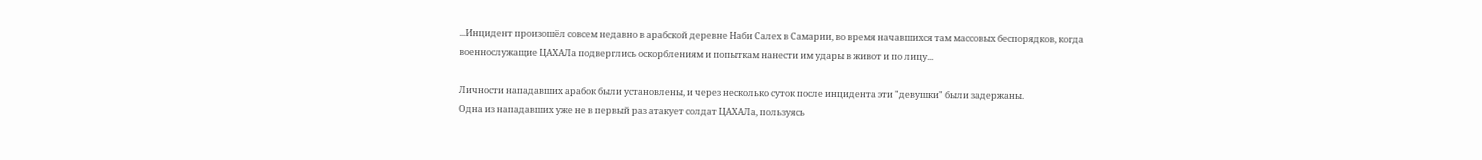...Инцидент произошёл совсем недавно в арабской деревне Наби Салех в Самарии, во время начавшихся там массовых беспорядков, когда военнослужащие ЦАХАЛа подверглись оскорблениям и попыткам нанести им удары в живот и по лицу...

Личности нападавших арабок были установлены, и через несколько суток после инцидента эти "девушки" были задержаны.
Одна из нападавших уже не в первый раз атакует солдат ЦАХАЛа, пользуясь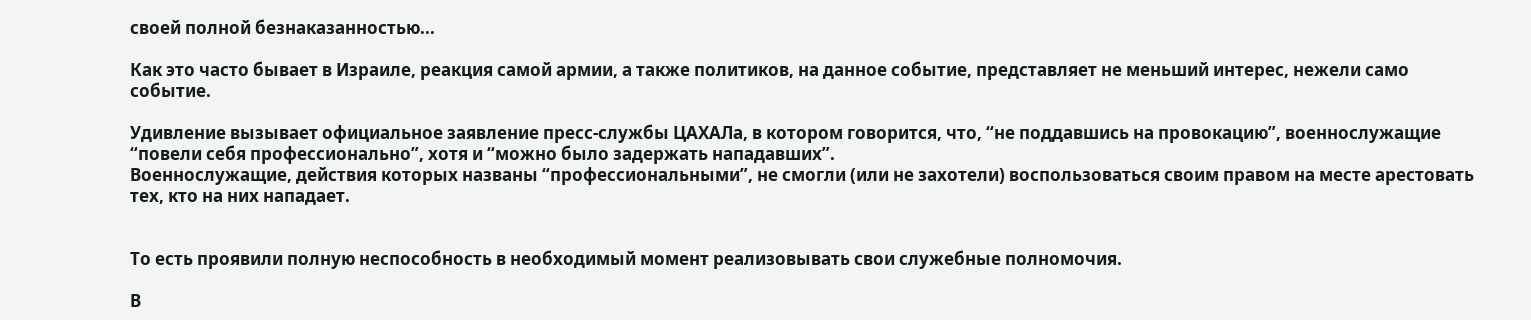своей полной безнаказанностью...

Как это часто бывает в Израиле, реакция самой армии, а также политиков, на данное событие, представляет не меньший интерес, нежели само событие.

Удивление вызывает официальное заявление пресс-службы ЦАХАЛа, в котором говорится, что, “не поддавшись на провокацию”, военнослужащие “повели себя профессионально”, хотя и “можно было задержать нападавших”.
Военнослужащие, действия которых названы “профессиональными”, не смогли (или не захотели) воспользоваться своим правом на месте арестовать тех, кто на них нападает.


То есть проявили полную неспособность в необходимый момент реализовывать свои служебные полномочия.

В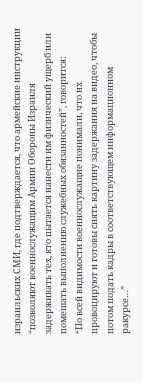израильских СМИ, где подтверждается, что армейские инструкции “позволяют военнослужащим Армии Обороны Израиля задерживать тех, кто пытается нанести им физический ущерб или помешать выполнению служебных обязанностей”, говорится:
“По всей видимости военнослужащие понимали, что их провоцируют и готовы снять картину задержания на видео, чтобы  потом подать кадры в соответствующем информационном ракурсе…”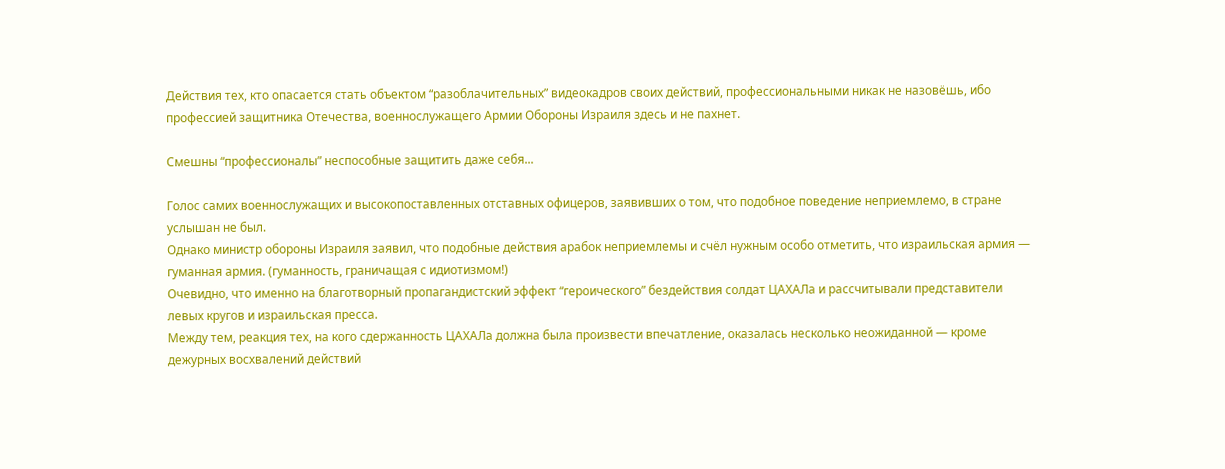Действия тех, кто опасается стать объектом “разоблачительных” видеокадров своих действий, профессиональными никак не назовёшь, ибо профессией защитника Отечества, военнослужащего Армии Обороны Израиля здесь и не пахнет.

Смешны “профессионалы” неспособные защитить даже себя...

Голос самих военнослужащих и высокопоставленных отставных офицеров, заявивших о том, что подобное поведение неприемлемо, в стране услышан не был.
Однако министр обороны Израиля заявил, что подобные действия арабок неприемлемы и счёл нужным особо отметить, что израильская армия — гуманная армия. (гуманность, граничащая с идиотизмом!)
Очевидно, что именно на благотворный пропагандистский эффект “героического” бездействия солдат ЦАХАЛа и рассчитывали представители левых кругов и израильская пресса.
Между тем, реакция тех, на кого сдержанность ЦАХАЛа должна была произвести впечатление, оказалась несколько неожиданной — кроме дежурных восхвалений действий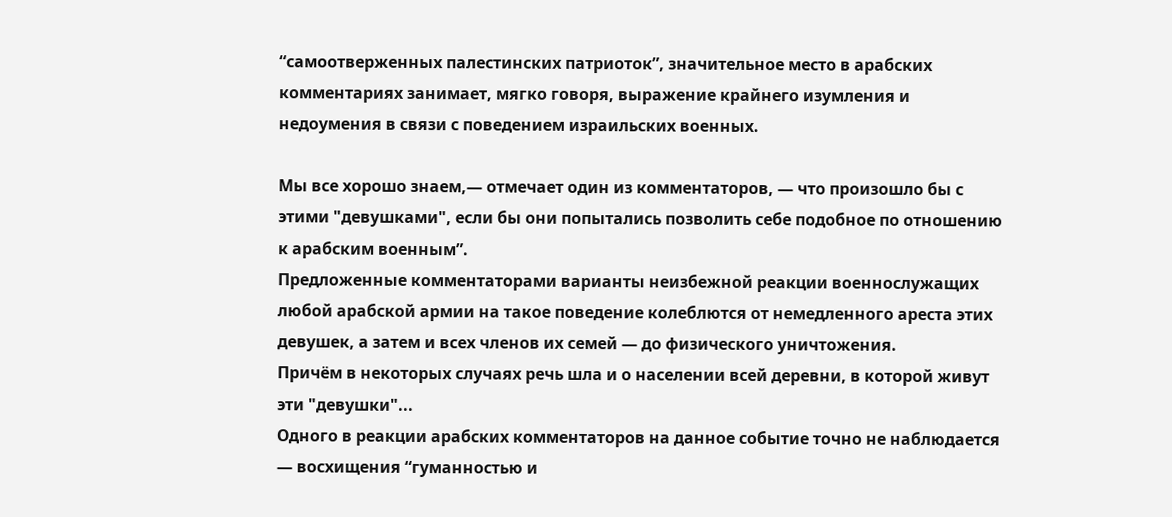“самоотверженных палестинских патриоток”, значительное место в арабских комментариях занимает, мягко говоря, выражение крайнего изумления и недоумения в связи с поведением израильских военных.

Мы все хорошо знаем,— отмечает один из комментаторов, — что произошло бы с этими "девушками", если бы они попытались позволить себе подобное по отношению к арабским военным”.
Предложенные комментаторами варианты неизбежной реакции военнослужащих любой арабской армии на такое поведение колеблются от немедленного ареста этих девушек, а затем и всех членов их семей — до физического уничтожения.
Причём в некоторых случаях речь шла и о населении всей деревни, в которой живут эти "девушки"...
Одного в реакции арабских комментаторов на данное событие точно не наблюдается — восхищения “гуманностью и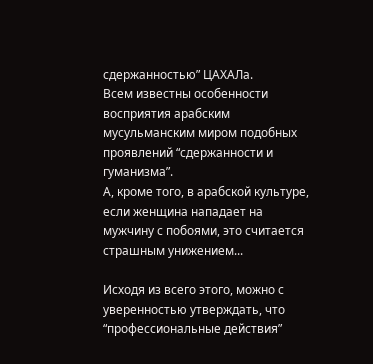сдержанностью” ЦАХАЛа.
Всем известны особенности восприятия арабским мусульманским миром подобных проявлений “сдержанности и гуманизма”.
А, кроме того, в арабской культуре, если женщина нападает на мужчину с побоями, это считается страшным унижением...

Исходя из всего этого, можно с уверенностью утверждать, что “профессиональные действия”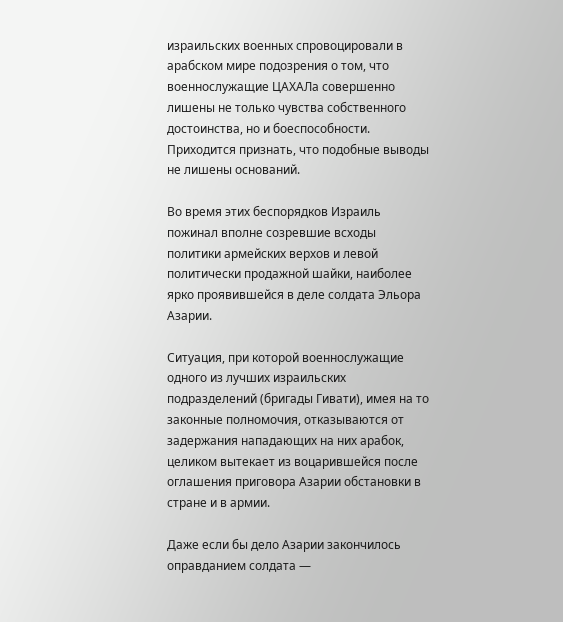израильских военных спровоцировали в арабском мире подозрения о том, что военнослужащие ЦАХАЛа совершенно лишены не только чувства собственного достоинства, но и боеспособности.
Приходится признать, что подобные выводы не лишены оснований.

Во время этих беспорядков Израиль пожинал вполне созревшие всходы политики армейских верхов и левой политически продажной шайки, наиболее ярко проявившейся в деле солдата Эльора Азарии.

Ситуация, при которой военнослужащие одного из лучших израильских подразделений (бригады Гивати), имея на то законные полномочия, отказываются от задержания нападающих на них арабок, целиком вытекает из воцарившейся после оглашения приговора Азарии обстановки в стране и в армии.

Даже если бы дело Азарии закончилось оправданием солдата —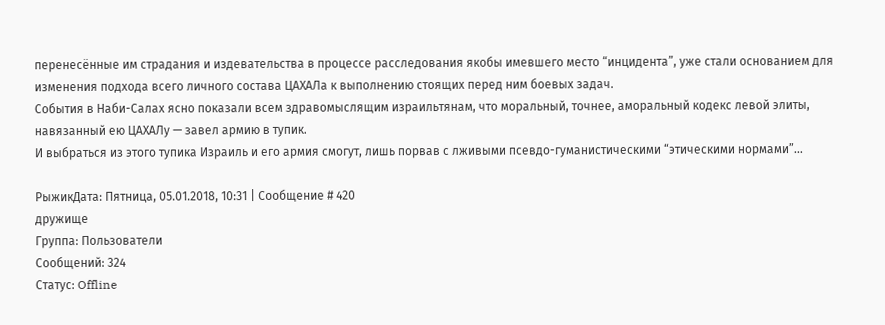перенесённые им страдания и издевательства в процессе расследования якобы имевшего место “инцидента”, уже стали основанием для изменения подхода всего личного состава ЦАХАЛа к выполнению стоящих перед ним боевых задач.
События в Наби-Салах ясно показали всем здравомыслящим израильтянам, что моральный, точнее, аморальный кодекс левой элиты, навязанный ею ЦАХАЛу — завел армию в тупик.
И выбраться из этого тупика Израиль и его армия смогут, лишь порвав с лживыми псевдо-гуманистическими “этическими нормами”...

РыжикДата: Пятница, 05.01.2018, 10:31 | Сообщение # 420
дружище
Группа: Пользователи
Сообщений: 324
Статус: Offline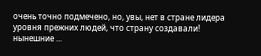очень точно подмечено, но, увы, нет в стране лидера уровня прежних людей, что страну создавали!
нынешние ...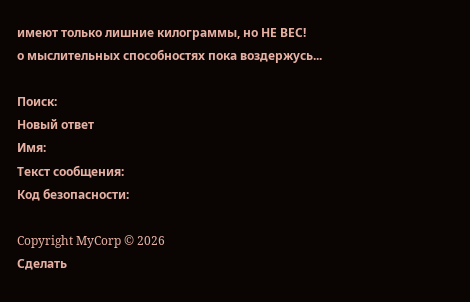имеют только лишние килограммы, но НЕ ВЕС!
о мыслительных способностях пока воздержусь...

Поиск:
Новый ответ
Имя:
Текст сообщения:
Код безопасности:

Copyright MyCorp © 2026
Сделать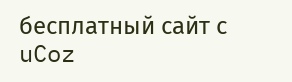бесплатный сайт с uCoz